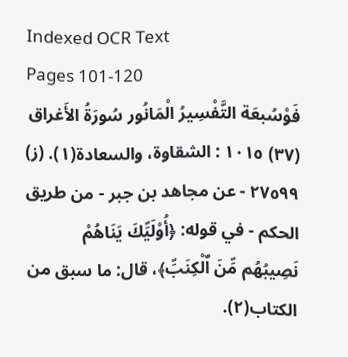Indexed OCR Text
Pages 101-120
فَوْسُبعَة التَّفْسِيرُ الْمَانُور سُورَةُ الأَغراق (٣٧) ١٠١٥ : الشقاوة، والسعادة(١). (ز) ٢٧٥٩٩ - عن مجاهد بن جبر - من طريق الحكم - في قوله: ﴿أُوْلَيِّكَ يَنَاهُمْ نَصِيبُهُم مِّنَ اٌلْكِنَبِّ﴾، قال: ما سبق من الكتاب(٢).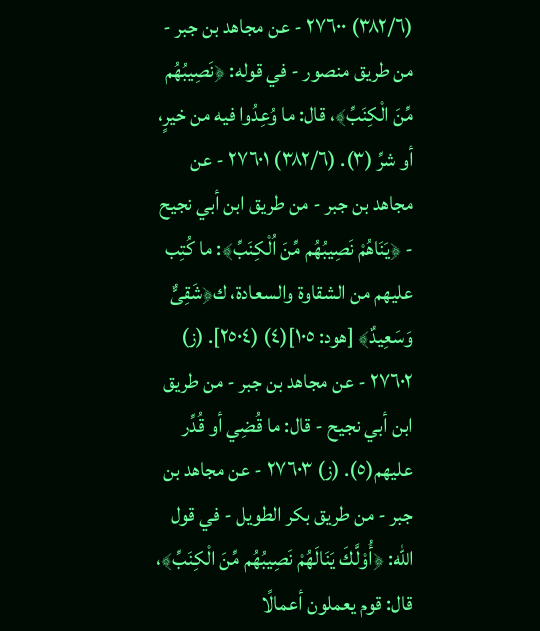(٣٨٢/٦) ٢٧٦٠٠ - عن مجاهد بن جبر - من طريق منصور - في قوله: ﴿نَصِيبُهُم مِّنَ الْكِنَبِّ﴾، قال: ما وُعِدُوا فيه من خيرٍ، أو شرِّ (٣). (٣٨٢/٦) ٢٧٦٠١ - عن مجاهد بن جبر - من طريق ابن أبي نجيح - ﴿يَنَاهُمْ نَصِيبُهُم مِّنَ اُلْكِنَبِّ﴾: ما كُتِب عليهم من الشقاوة والسعادة، ك﴿شَقِىٌّ وَسَعِيدٌ﴾ [هود: ١٠٥](٤) (٢٥٠٤]. (ز) ٢٧٦٠٢ - عن مجاهد بن جبر - من طريق ابن أبي نجيح - قال: ما قُضِي أو قُدِّر عليهم(٥). (ز) ٢٧٦٠٣ - عن مجاهد بن جبر - من طريق بكر الطويل - في قول الله: ﴿أُوْلَّكَ يَنَالَهُمْ نَصِيبُهُم مِّنَ الْكِنَبِّ﴾، قال: قوم يعملون أعمالًا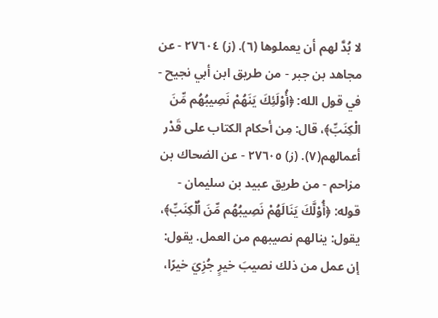لا بُدَّ لهم أن يعملوها (٦). (ز) ٢٧٦٠٤ - عن مجاهد بن جبر - من طريق ابن أبي نجيح - في قول الله: ﴿أُوْلَئِكَ يَنَهُمْ نَصِيبُهُم مِّنَ الْكِنَبِّ﴾، قال: مِن أحكام الكتاب على قَدْر أعمالهم(٧). (ز) ٢٧٦٠٥ - عن الضحاك بن مزاحم - من طريق عبيد بن سليمان - قوله: ﴿أُوْلَّكَ يَنَالَهُمْ نَصِيبُهُم مِّنَ اُلْكِنَبِّ﴾، يقول: ينالهم نصيبهم من العمل. يقول: إن عمل من ذلك نصيبَ خيرٍ جُزِيَ خيرًا،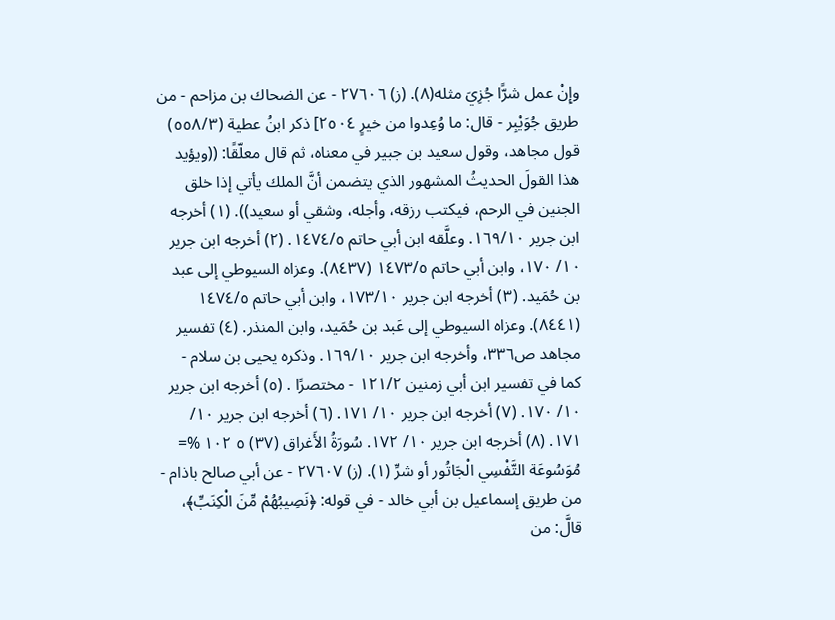وإِنْ عمل شرًّا جُزِيَ مثله(٨). (ز) ٢٧٦٠٦ - عن الضحاك بن مزاحم - من طريق جُوَيْبِر - قال: ما وُعِدوا من خيرٍ ٢٥٠٤] ذكر ابنُ عطية (٥٥٨/٣) قول مجاهد، وقول سعيد بن جبير في معناه، ثم قال معلّقًا: ((ويؤيد هذا القولَ الحديثُ المشهور الذي يتضمن أنَّ الملك يأتي إذا خلق الجنين في الرحم، فيكتب رزقه، وأجله، وشقي أو سعيد)). (١) أخرجه ابن جرير ١٦٩/١٠. وعلَّقه ابن أبي حاتم ١٤٧٤/٥. (٢) أخرجه ابن جرير ١٠/ ١٧٠، وابن أبي حاتم ١٤٧٣/٥ (٨٤٣٧). وعزاه السيوطي إلى عبد بن حُمَيد. (٣) أخرجه ابن جرير ١٧٣/١٠، وابن أبي حاتم ١٤٧٤/٥ (٨٤٤١). وعزاه السيوطي إلى عَبد بن حُمَيد، وابن المنذر. (٤) تفسير مجاهد ص٣٣٦، وأخرجه ابن جرير ١٦٩/١٠. وذكره يحيى بن سلام - كما في تفسير ابن أبي زمنين ١٢١/٢ - مختصرًا . (٥) أخرجه ابن جرير ١٠/ ١٧٠. (٧) أخرجه ابن جرير ١٠/ ١٧١. (٦) أخرجه ابن جرير ١٠/ ١٧١. (٨) أخرجه ابن جرير ١٠/ ١٧٢. سُورَةُ الأَغراق (٣٧) ٥ ١٠٢ %= مُوَسُوعَة التَّفْسِي الْجَاتُور أو شرِّ (١). (ز) ٢٧٦٠٧ - عن أبي صالح باذام - من طريق إسماعيل بن أبي خالد - في قوله: ﴿نَصِيبُهُمْ مِّنَ الْكِنَبِّ﴾، قالَّ: من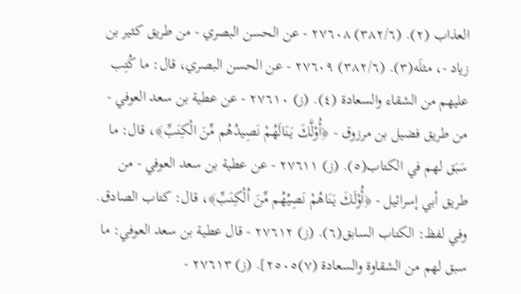العذاب (٢). (٣٨٢/٦) ٢٧٦٠٨ - عن الحسن البصري - من طريق كثير بن زياد -، مثلَه(٣). (٣٨٢/٦) ٢٧٦٠٩ - عن الحسن البصري، قال: ما كُتِب عليهم من الشقاء والسعادة (٤). (ز) ٢٧٦١٠ - عن عطية بن سعد العوفي - من طريق فضيل بن مرزوق - ﴿أُوْلَّكَ يَنَالَهُمْ نَصِيدُهُم مِّنَ الْكِنَبِّ﴾، قال: ما سَبَق لهم في الكتاب(٥). (ز) ٢٧٦١١ - عن عطية بن سعد العوفي - من طريق أبي إسرائيل - ﴿أُوْلَكَ يَنَاهُمْ نَصِيُهُم مِّنَ اُلْكِنَبِّ﴾، قال: كتاب الصادق. وفي لفظ: الكتاب السابق(٦). (ز) ٢٧٦١٢ - قال عطية بن سعد العوفي: ما سبق لهم من الشقاوة والسعادة (٧)٢٥٠٥]. (ز) ٢٧٦١٣ -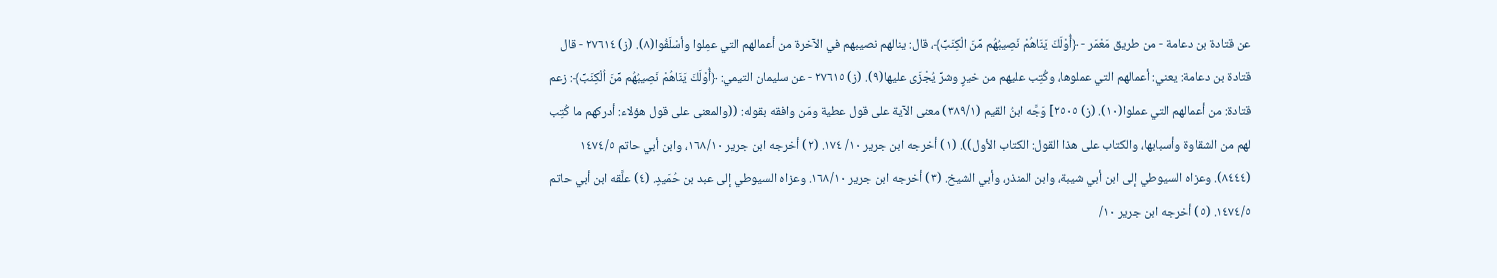عن قتادة بن دعامة - من طريق مَعْمَر - ﴿أُوْلَكَ يَنَاهُمْ نَصِيبُهُم مِّنَ الْكِنَبِّ﴾، قال: ينالهم نصيبهم في الآخرة من أعمالهم التي عمِلوا وأسْلَفُوا(٨). (ز) ٢٧٦١٤ - قال قتادة بن دعامة: يعني: أعمالهم التي عملوها، وكُتِب عليهم من خيرٍ وشرِّ يُجْزَى عليها(٩). (ز) ٢٧٦١٥ - عن سليمان التيمي: ﴿أُوْلَكَ يَنَاهُمْ نَصِيبُهُم مِّنَ اُلْكِنَبِّ﴾: زعم قتادة: من أعمالهم التي عملوا(١٠). (ز) ٢٥٠٥] وَجَّه ابنُ القيم (٣٨٩/١) معنى الآية على قول عطية ومَن وافقه بقوله: ((والمعنى على قول هؤلاء: أدركهم ما كُتِب لهم من الشقاوة وأسبابها، والكتاب على هذا القول: الكتاب الأول)). (١) أخرجه ابن جرير ١٠/ ١٧٤. (٢) أخرجه ابن جرير ١٦٨/١٠، وابن أبي حاتم ١٤٧٤/٥ (٨٤٤٤). وعزاه السيوطي إلى ابن أبي شيبة، وابن المنذر، وأبي الشيخ. (٣) أخرجه ابن جرير ١٦٨/١٠. وعزاه السيوطي إلى عبد بن حُمَيدٍ. (٤) علَّقه ابن أبي حاتم ١٤٧٤/٥. (٥) أخرجه ابن جرير ١٠/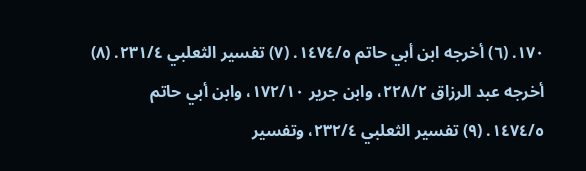١٧٠. (٦) أخرجه ابن أبي حاتم ١٤٧٤/٥. (٧) تفسير الثعلبي ٢٣١/٤. (٨) أخرجه عبد الرزاق ٢٢٨/٢، وابن جرير ١٧٢/١٠، وابن أبي حاتم ١٤٧٤/٥. (٩) تفسير الثعلبي ٢٣٢/٤، وتفسير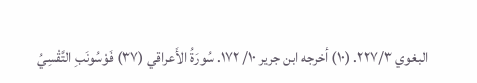البغوي ٢٢٧/٣. (١٠) أخرجه ابن جرير ١٠/ ١٧٢. سُورَةُ الأَعراقي (٣٧) فَوْسُونَبِ التَّقْسِيُ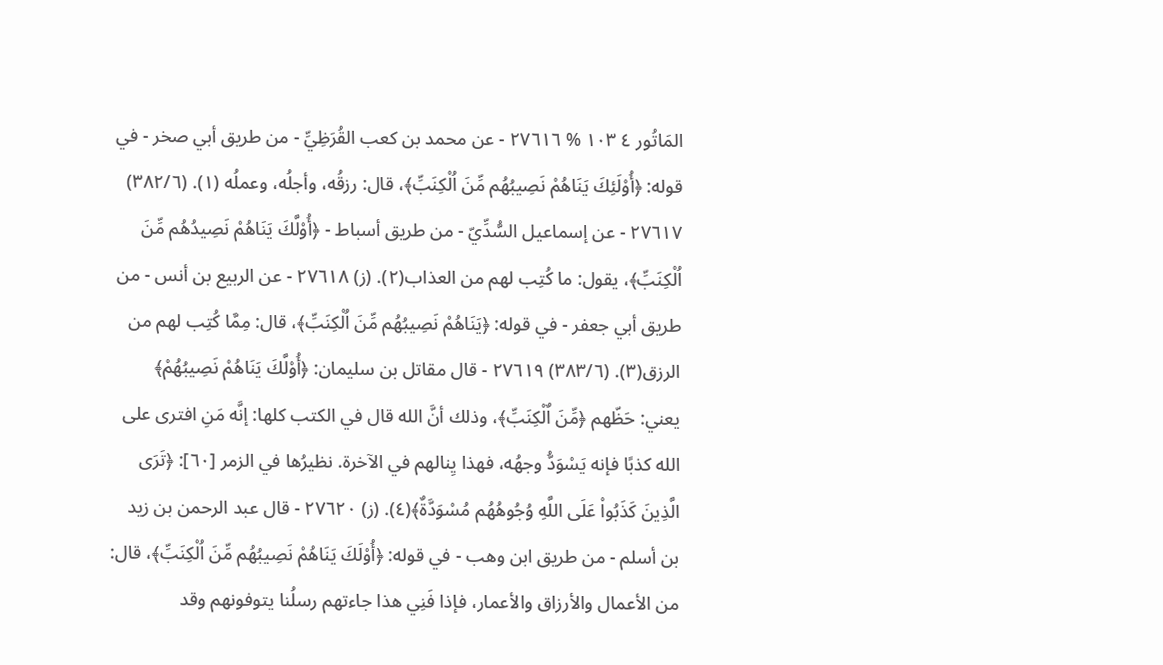المَاتُور ٤ ١٠٣ % ٢٧٦١٦ - عن محمد بن كعب القُرَظِيِّ - من طريق أبي صخر - في قوله: ﴿أُوْلَئِكَ يَنَاهُمْ نَصِيبُهُم مِّنَ اُلْكِنَبِّ﴾، قال: رزقُه، وأجلُه، وعملُه (١). (٣٨٢/٦) ٢٧٦١٧ - عن إسماعيل السُّدِّيّ - من طريق أسباط - ﴿أُوْلَّكَ يَنَاهُمْ نَصِيدُهُم مِّنَ اُلْكِنَبِّ﴾، يقول: ما كُتِب لهم من العذاب(٢). (ز) ٢٧٦١٨ - عن الربيع بن أنس - من طريق أبي جعفر - في قوله: ﴿يَنَاهُمْ نَصِيبُهُم مِّنَ اُلْكِنَبِّ﴾، قال: مِمَّا كُتِب لهم من الرزق(٣). (٣٨٣/٦) ٢٧٦١٩ - قال مقاتل بن سليمان: ﴿أُوْلَّكَ يَنَاهُمْ نَصِيبُهُمْ﴾ يعني: حَظّهم ﴿مِّنَ اٌلْكِنَبِّ﴾، وذلك أنَّ الله قال في الكتب كلها: إنَّه مَنِ افترى على الله كذبًا فإنه يَسْوَدُّ وجهُه، فهذا يِنالهم في الآخرة. نظيرُها في الزمر [٦٠]: ﴿تَرَى الَّذِينَ كَذَبُواْ عَلَى اللَّهِ وُجُوهُهُم مُسْوَدَّةٌ﴾(٤). (ز) ٢٧٦٢٠ - قال عبد الرحمن بن زيد بن أسلم - من طريق ابن وهب - في قوله: ﴿أُوْلَكَ يَنَاهُمْ نَصِيبُهُم مِّنَ اُلْكِنَبِّ﴾، قال: من الأعمال والأرزاق والأعمار، فإذا فَنِي هذا جاءتهم رسلُنا يتوفونهم وقد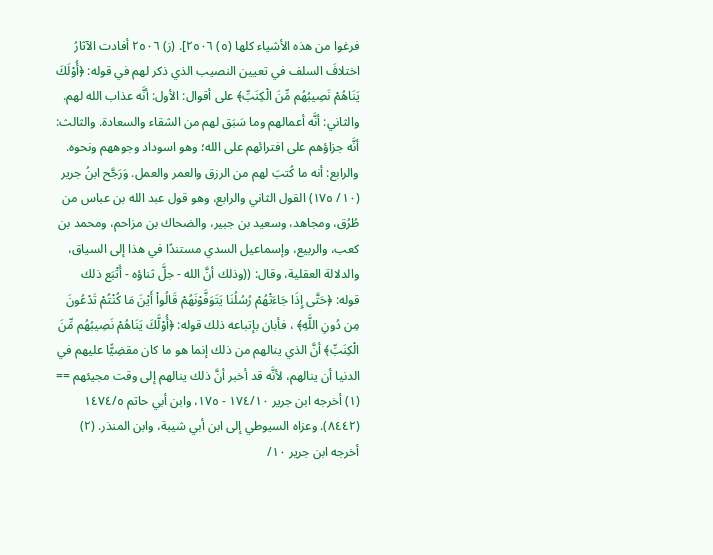فرغوا من هذه الأشياء كلها (٥) ٢٥٠٦]. (ز) ٢٥٠٦ أفادت الآثارُ اختلافَ السلف في تعيين النصيب الذي ذكر لهم في قوله: ﴿أُوْلَكَ يَنَاهُمْ نَصِيبُهُم مِّنَ الْكِنَبِّ﴾ على أقوال: الأول: أنَّه عذاب الله لهم. والثاني: أنَّه أعمالهم وما سَبَق لهم من الشقاء والسعادة. والثالث: أنَّه جزاؤهم على افترائهم على الله؛ وهو اسوداد وجوههم ونحوه. والرابع: أنه ما كُتبَ لهم من الرزق والعمر والعمل. وَرَجَّح ابنُ جرير (١٠/ ١٧٥) القول الثاني والرابع، وهو قول عبد الله بن عباس من طُرُق، ومجاهد، وسعيد بن جبير، والضحاك بن مزاحم، ومحمد بن كعب، والربيع، وإسماعيل السدي مستندًا في هذا إلى السياق، والدلالة العقلية، وقال: ((وذلك أنَّ الله - جلَّ ثناؤه - أَتْبَع ذلك قوله: ﴿حَتَّى إِذَا جَاءَتْهُمْ رُسُلُنَا يَتَوَفَّوْنَهُمْ قَالُواْ أَيْنَ مَا كُنْتُمْ تَدْعُونَ مِن دُونِ اللَّهِ﴾ ، فأبان بإتباعه ذلك قوله: ﴿أُوْلَّكَ يَنَاهُمْ نَصِيبُهُم مِّنَ الْكِنَبِّ﴾ أنَّ الذي ينالهم من ذلك إنما هو ما كان مقضِيًّا عليهم في الدنيا أن ينالهم، لأنَّه قد أخبر أنَّ ذلك ينالهم إلى وقت مجيئهم == (١) أخرجه ابن جرير ١٧٤/١٠ - ١٧٥، وابن أبي حاتم ١٤٧٤/٥ (٨٤٤٢). وعزاه السيوطي إلى ابن أبي شيبة، وابن المنذر. (٢) أخرجه ابن جرير ١٠/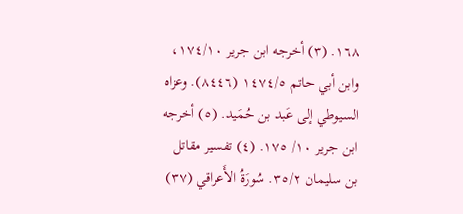١٦٨. (٣) أخرجه ابن جرير ١٧٤/١٠، وابن أبي حاتم ١٤٧٤/٥ (٨٤٤٦). وعزاه السيوطي إلى عَبد بن حُمَيد. (٥) أخرجه ابن جرير ١٠/ ١٧٥. (٤) تفسير مقاتل بن سليمان ٣٥/٢. سُورَةُ الأَعراقي (٣٧)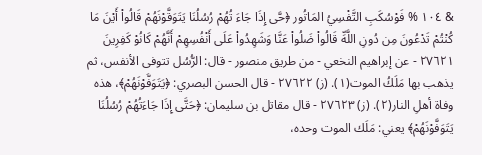& ١٠٤ % فَوْسُكَبِ التَّفْسِيُ المَاتُور ﴿حَّى إِذَا جَاءَ تُهُمْ رُسُلُنَا يَتَوَقَّوْنَهُمْ قَالُواْ أَيْنَ مَا كُنْتُمْ تَدْعُونَ مِن دُونِ اللَّهِّ قَالُواْ ضَلُواْ عَنَّا وَشَهِدُواْ عَلَى أَنْفُسِهِمْ أَنَّهُمْ كَانُوْ كَفِرِينَ ٢٧٦٢١ - عن إبراهيم النخعي - من طريق منصور - قال: الرُّسُل تتوفى الأنفس، ثم يذهب بها مَلَكُ الموت(١). (ز) ٢٧٦٢٢ - قال الحسن البصري: ﴿يَتَوَفَّوْنَهُمْ﴾، هذه وفاة أهلِ النار(٢). (ز) ٢٧٦٢٣ - قال مقاتل بن سليمان: ﴿حَتَّى إِذَا جَاءَتُهُمْ رُسُلُنَا يَتَوَفَّوْنَهُمْ﴾ يعني: مَلَك الموت وحده،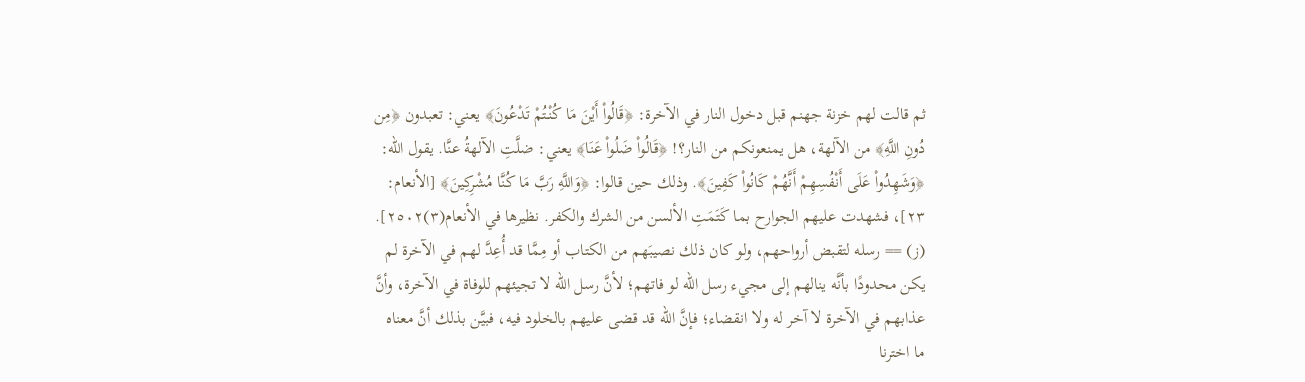ثم قالت لهم خزنة جهنم قبل دخول النار في الآخرة: ﴿قَالُواْ أَيْنَ مَا كُنْتُمْ تَدْعُونَ﴾ يعني: تعبدون ﴿مِن دُونِ اللَّهِ﴾ من الآلهة، هل يمنعونكم من النار؟! ﴿قَالُواْ ضَلُواْ عَنَا﴾ يعني: ضلَّتِ الآلهةُ عنَّا. يقول الله: ﴿وَشَهِدُواْ عَلَى أَنْفُسِهِمْ أَنَّهُمْ كَانُواْ كَفِينَ﴾. وذلك حين قالوا: ﴿وَاللَّهِ رَبَّ مَا كُنَّا مُشْرِكِينَ﴾ [الأنعام: ٢٣]، فشهدت عليهم الجوارح بما كَتَمَتِ الألسن من الشرك والكفر. نظيرها في الأنعام(٣)٢٥٠٢]. (ز) == رسله لتقبض أرواحهم، ولو كان ذلك نصيبَهم من الكتاب أو مِمَّا قد أُعِدَّ لهم في الآخرة لم يكن محدودًا بأنَّه ينالهم إلى مجيء رسل الله لو فاتهم؛ لأنَّ رسل الله لا تجيئهم للوفاة في الآخرة، وأنَّ عذابهم في الآخرة لا آخر له ولا انقضاء؛ فإنَّ الله قد قضى عليهم بالخلود فيه، فبيَّن بذلك أنَّ معناه ما اخترنا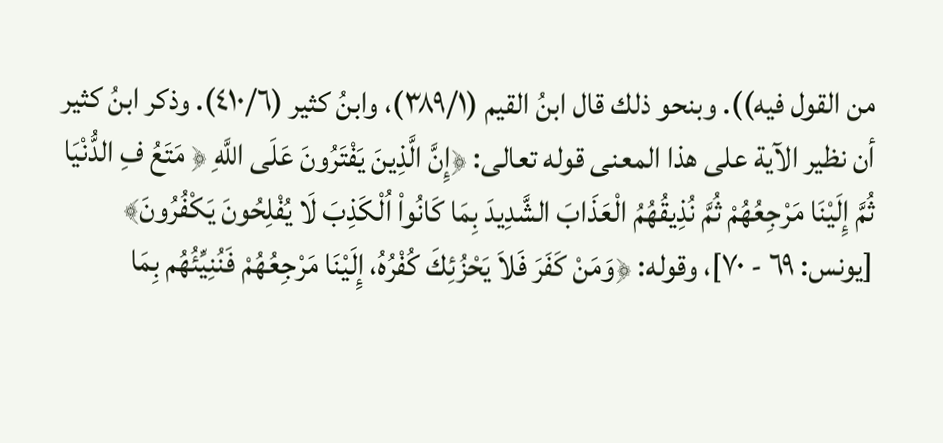من القول فيه)). وبنحو ذلك قال ابنُ القيم (٣٨٩/١)، وابنُ كثير (٤١٠/٦). وذكر ابنُ كثير أن نظير الآية على هذا المعنى قوله تعالى: ﴿إِنَّ الَّذِينَ يَفْتَرُونَ عَلَى اللَّهِ ﴿ مَتَعُ فِ الدُّنْيَا ثُمَّ إِلَيْنَا مَرْجِعُهُمْ ثُمَّ نُذِيقُهُمُ الْعَذَابَ الشَّدِيدَ بِمَا كَانُواْ اُلْكَذِبَ لَا يُفْلِحُونَ يَكْفُرُونَ﴾ [يونس: ٦٩ - ٧٠]، وقوله: ﴿وَمَنْ كَفَرَ فَلاَ يَحْزُئِكَ كُفْرُهُ، إِلَيْنَا مَرْجِعُهُمْ فَنُنِيِّئُهُم بِمَا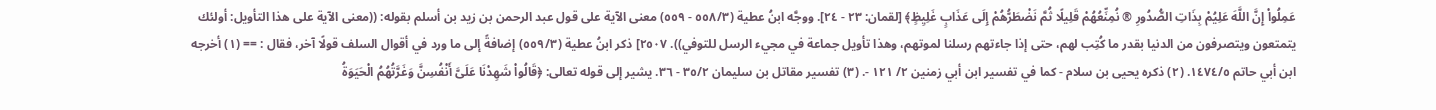عَمِلُواْ إِنَّ اللَّهَ عَلِيُمْ بِذَاتِ الصُّدُورِ ® نُمِنِّعُهُمْ قَلِيلًا ثُمَّ نَضْطَرُّهُمْ إِلَى عَذَابٍ غَلِيِظٍ﴾ [لقمان: ٢٣ - ٢٤]. ووجَّه ابنُ عطية (٥٥٨/٣ - ٥٥٩) معنى الآية على قول عبد الرحمن بن زيد بن أسلم بقوله: ((معنى الآية على هذا التأويل: أولئك يتمتعون ويتصرفون من الدنيا بقدر ما كُتِب لهم، حتى إذا جاءتهم رسلنا لموتهم، وهذا تأويل جماعة في مجيء الرسل للتوفي)). ٢٥٠٧] ذكر ابنُ عطية (٥٥٩/٣) إضافةً إلى ما ورد في أقوال السلف قولًا آخر، فقال : == (١) أخرجه ابن أبي حاتم ١٤٧٤/٥. (٢) ذكره يحيى بن سلام - كما في تفسير ابن أبي زمنين ٢/ ١٢١ -. (٣) تفسير مقاتل بن سليمان ٣٥/٢ - ٣٦. يشير إلى قوله تعالى: ﴿قَالُواْ شَهِدْنَا عَلَىَّ أَنْفُسِنَّ وَغَرَّتُهُمُ الْحَيَوَةُ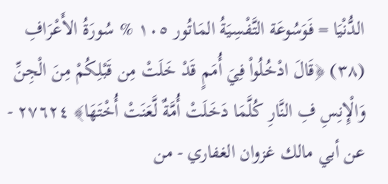الدُّنْيَا = فَوَسُوعَة التَّفْسِيَةُ المَاتُور ١٠٥ % سُورَةُ الأَعْرَافِ (٣٨) ﴿قَالَ ادْخُلُواْ فِيَ أُمَمٍ قَدْ خَلَتْ مِن قَبْلِكُمْ مِنَ الْجِنِّ وَالْإِنِسِ فِ النَّارِ كُلَّمَا دَخَلَتْ أُمَّةٌ لَّعَنَتْ أُخْتَهَا﴾ ٢٧٦٢٤ - عن أبي مالك غزوان الغفاري - من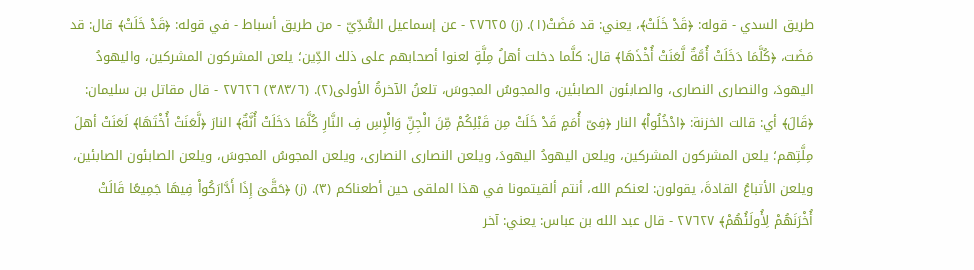طريق السدي - قوله: ﴿قَدْ خَلَتْ﴾، يعني: قد مَضَتْ(١). (ز) ٢٧٦٢٥ - عن إسماعيل السُّدِّيّ - من طريق أسباط - في قوله: ﴿قَدْ خَلَتْ﴾ قال: قد مَضَت، ﴿كُلَّمَا دَخَلَتْ أُمَّةٌ لَّعَنَتْ أُخْذَهَا﴾ قال: كلَّما دخلت أهلُ مِلَّةٍ لعنوا أصحابهم على ذلك الدِّين؛ يلعن المشركون المشركين، واليهودُ اليهودَ، والنصارى النصارى، والصابئون الصابئين، والمجوسُ المجوسَ، تلعنُ الآخرةُ الأولى(٢). (٣٨٣/٦) ٢٧٦٢٦ - قال مقاتل بن سليمان: ﴿قَالَ﴾ أي: قالت الخزنة: ﴿ادْخُلُواْ﴾ النار ﴿فِىّ أُمَمٍ قَدْ خَلَتْ مِن قَبْلِكُمْ مِّنَ الْجِنِّ وَالْإِسِ فِ النَّارِ كُلَّمَا دَخَلَتْ أُنَّةٌ﴾ النارَ ﴿لَّعَنَتْ أُخْتَهَا﴾ لَعَنَتْ أهلَ مِلَّتِهم؛ يلعن المشركون المشركين، ويلعن اليهودُ اليهودَ، ويلعن النصارى النصارى، ويلعن المجوسُ المجوسَ، ويلعن الصابئون الصابئين، ويلعن الأتباعُ القادةَ، يقولون: لعنكم الله، أنتم ألقيتمونا في هذا الملقى حين أطعناكم (٣). (ز) ﴿حَقَّىَ إِذَا أَدَّارَكُواْ فِيهَا جَمِيعًا قَالَتْ أُخْرَنَهُمْ لِأُولَئُهُمْ﴾ ٢٧٦٢٧ - قال عبد الله بن عباس: يعني: آخر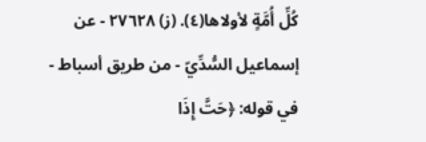كُلِّ أُمَّةٍ لأولاها(٤). (ز) ٢٧٦٢٨ - عن إسماعيل السُّدِّيّ - من طريق أسباط - في قوله: ﴿حَتَّ إِذَا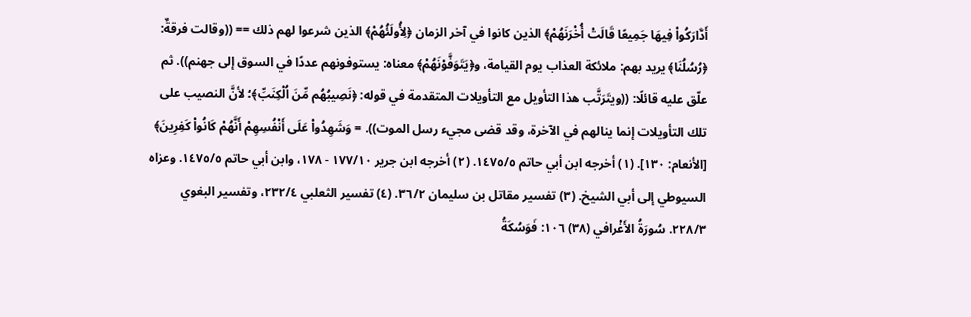أَدَّارَكُواْ فِيهَا جَمِيعًا قَالَتْ أُخْرَنَهُمْ﴾ الذين كانوا في آخر الزمان ﴿لِأُولَئُهُمْ﴾ الذين شرعوا لهم ذلك == ((وقالت فرقةٌ: ﴿رُسُلُنَا﴾ يريد بهم: ملائكة العذاب يوم القيامة، و﴿يَتَوَفَّوْنَهُمْ﴾ معناه: يستوفونهم عددًا في السوق إلى جهنم)). ثم علّق عليه قائلًا: ((ويتَرَتَّب هذا التأويل مع التأويلات المتقدمة في قوله: ﴿نَصِيبُهُم مِّنَ اُلْكِنَبِّ﴾؛ لأنَّ النصيب على تلك التأويلات إنما ينالهم في الآخرة، وقد قضى مجيء رسل الموت)). = وَشَهِدُواْ عَلَى أَنْفُسِهِمْ أَنَّهُمْ كَانُواْ كَفِرِينَ﴾ [الأنعام: ١٣٠]. (١) أخرجه ابن أبي حاتم ١٤٧٥/٥. (٢) أخرجه ابن جرير ١٧٧/١٠ - ١٧٨، وابن أبي حاتم ١٤٧٥/٥. وعزاه السيوطي إلى أبي الشيخ. (٣) تفسير مقاتل بن سليمان ٣٦/٢. (٤) تفسير الثعلبي ٢٣٢/٤، وتفسير البغوي ٢٢٨/٣. سُورَةُ الأَغْرافي (٣٨) ١٠٦: فَوَسُكَةُ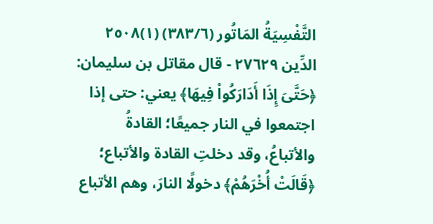التَّفْسِيَةُ المَاتُور (٣٨٣/٦) (١)٢٥٠٨ الدِّين ٢٧٦٢٩ - قال مقاتل بن سليمان: ﴿حَتَّىَ إِذَا أَدَارَكُواْ فِيهَا﴾ يعني: حتى إذا اجتمعوا في النار جميعًا؛ القادةُ والأتباعُ، وقد دخلتِ القادة والأتباع؛ ﴿قَالَتْ أُخْرَهُمْ﴾ دخولًا النارَ، وهم الأتباع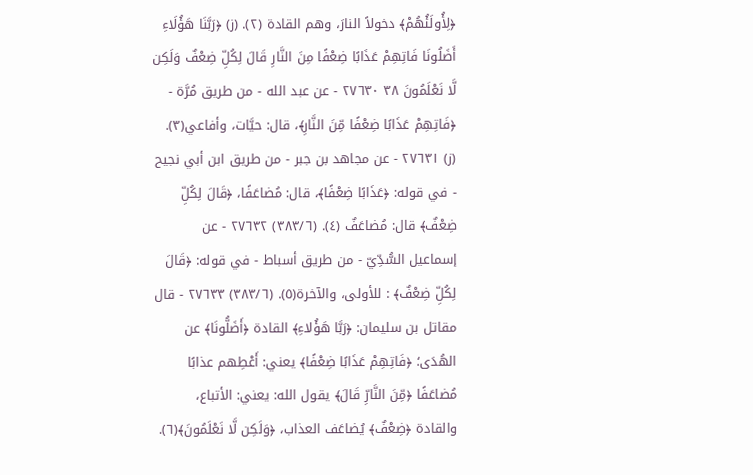﴿لِأُولَئُهُمْ﴾ دخولاً النارَ، وهم القادة (٢). (ز) ﴿رَبَّنَا هَؤُلَاءِ أَضَلُونَا فَاتِهِمْ عَذَابًا ضِعْفًا مِنَ النَّارِ قَالَ لِكُلِّ ضِعْفٌ وَلَكِن لَّا نَعْلَمُونَ ٣٨ ٢٧٦٣٠ - عن عبد الله - من طريق مُرَّة - ﴿فَاتِهِمْ عَذَابًا ضِعْفًا مِّنَ النَّارِ﴾، قال: حيَّات، وأفاعي(٣). (ز) ٢٧٦٣١ - عن مجاهد بن جبر - من طريق ابن أبي نجيح - في قوله: ﴿عَذَابًا ضِعْفًا﴾، قال: مُضاعَفًا، ﴿قَالَ لِكُلِّ ضِعْفٌ﴾ قال: مُضاعَفٌ (٤). (٣٨٣/٦) ٢٧٦٣٢ - عن إسماعيل السُّدِّيّ - من طريق أسباط - في قوله: ﴿قَالَ لِكُلِّ ضِعْفٌ﴾ : للأولى، والآخرة(٥). (٣٨٣/٦) ٢٧٦٣٣ - قال مقاتل بن سليمان: ﴿رَبَّا هَؤُلاءِ﴾ القادة ﴿أَضَلُّونَا﴾ عن الهُدَى؛ ﴿فَاتِهِمْ عَذَابًا ضِعْفًا﴾ يعني: أَعْطِهم عذابًا مُضاعَفًا ﴿مِّنَ النَّارِّ قَالَ﴾ يقول الله: يعني: الأتباع، والقادة ﴿ضِعْفٌ﴾ يُضاعَف العذاب، ﴿وَلَكِن لَّا نَعْلَمُونَ﴾(٦).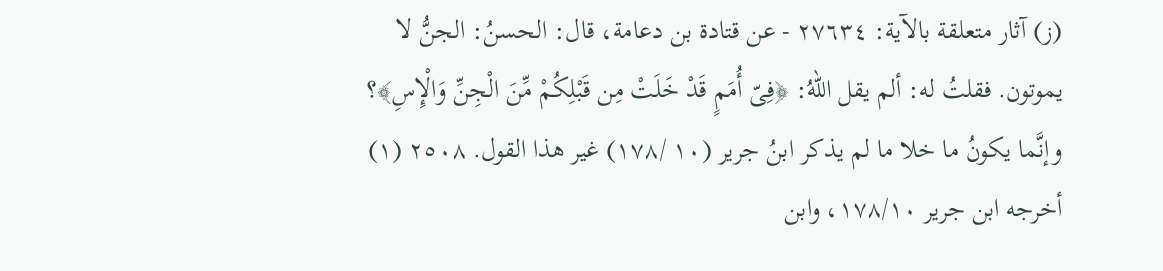(ز) آثار متعلقة بالآية: ٢٧٦٣٤ - عن قتادة بن دعامة، قال: الحسنُ: الجنُّ لا يموتون. فقلتُ له: ألم يقل اللهُ: ﴿فِىّ أُمَمٍ قَدْ خَلَتْ مِن قَبْلِكُمْ مِّنَ الْجِنِّ وَالْإِسِ﴾؟ وإنَّما يكونُ ما خلا ما لم يذكر ابنُ جرير (١٠ /١٧٨) غير هذا القول. ٢٥٠٨ (١) أخرجه ابن جرير ١٧٨/١٠، وابن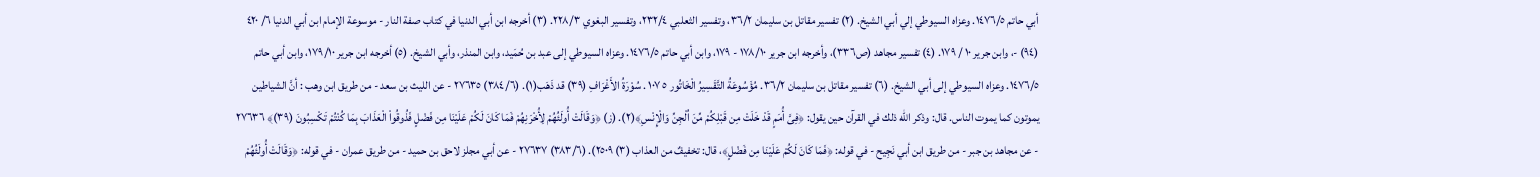أبي حاتم ١٤٧٦/٥. وعزاه السيوطي إلي أبي الشيخ. (٢) تفسير مقاتل بن سليمان ٣٦/٢، وتفسير الثعلبي ٢٣٢/٤، وتفسير البغوي ٢٢٨/٣. (٣) أخرجه ابن أبي الدنيا في كتاب صفة النار - موسوعة الإمام ابن أبي الدنيا ٦/ ٤٢٠ (٩٤) -، وابن جرير ١٠ / ١٧٩. (٤) تفسير مجاهد (ص٣٣٦)، وأخرجه ابن جرير ١٧٨/١٠ - ١٧٩، وابن أبي حاتم ١٤٧٦/٥. وعزاه السيوطي إلى عبد بن حُمَيد، وابن المنذر، وأبي الشيخ. (٥) أخرجه ابن جرير ١٧٩/١٠، وابن أبي حاتم ١٤٧٦/٥. وعزاه السيوطي إلى أبي الشيخ. (٦) تفسير مقاتل بن سليمان ٣٦/٢. مُؤَسُوعَةُ التَّقَسِيرُ الْخَاتُور ٥ ١٠٧ . سُوْرَةُ الأَغْرَافِ (٣٩) قد ذَهَب(١). (٣٨٤/٦) ٢٧٦٣٥ - عن الليث بن سعد - من طريق ابن وهب : أنَّ الشياطين يموتون كما يموت الناس. قال: وذكر الله ذلك في القرآن حين يقول: ﴿فِىَّ أُمَمٍ قَدْ خَلَتْ مِن قَبْلِكُمْ مِّنَ اُلْجِنِّ وَالْإِنْسِ﴾(٢). (ز) ﴿وَقَالَتْ أُولَئُهُمْ لِأُخْرَنِهُمْ فَمَا كَانَ لَكُمْ عَلَيْنَا مِن فَضْلٍ فَذُوقُواْ الْعَذَابَ بِمَا كُنْتُمْ تَكْسِبُونَ (٣٩)﴾ ٢٧٦٣٦ - عن مجاهد بن جبر - من طريق ابن أبي نَجِيح - في قوله: ﴿فَمَا كَانَ لَكُمْ عَلَيْنَا مِن فَضْلٍ﴾، قال: تخفيفٌ من العذاب (٣) ٢٥٠٩). (٣٨٣/٦) ٢٧٦٣٧ - عن أبي مجلز لاحق بن حميد - من طريق عمران - في قوله: ﴿وَقَالَتْ أُولَئُهُمْ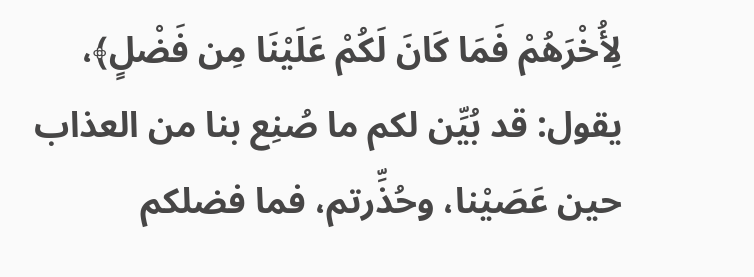لِأُخْرَهُمْ فَمَا كَانَ لَكُمْ عَلَيْنَا مِن فَضْلٍ﴾، يقول: قد بُيِّن لكم ما صُنِع بنا من العذاب حين عَصَيْنا، وحُذِّرتم، فما فضلكم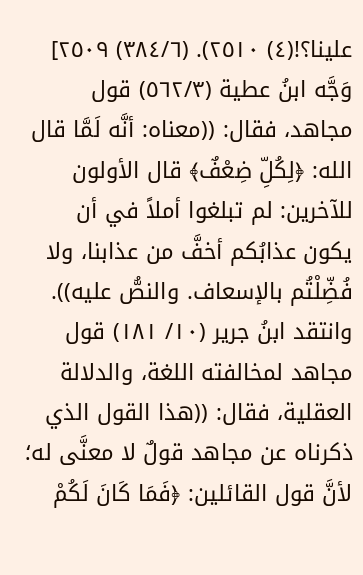علينا؟!(٤) ٢٥١٠). (٣٨٤/٦) ٢٥٠٩] وَجَّه ابنُ عطية (٥٦٢/٣) قول مجاهد، فقال: ((معناه: أنَّه لَمَّا قال الله: ﴿لِكُلِّ ضِعْفٌ﴾ قال الأولون للآخرين: لم تبلغوا أملاً في أن يكون عذابُكم أخفَّ من عذابنا، ولا فُضِّلْتُم بالإسعاف. والنصُّ عليه)). وانتقد ابنُ جرير (١٠/ ١٨١) قول مجاهد لمخالفته اللغة، والدلالة العقلية، فقال: ((هذا القول الذي ذكرناه عن مجاهد قولٌ لا معنَّى له؛ لأنَّ قول القائلين: ﴿فَمَا كَانَ لَكُمْ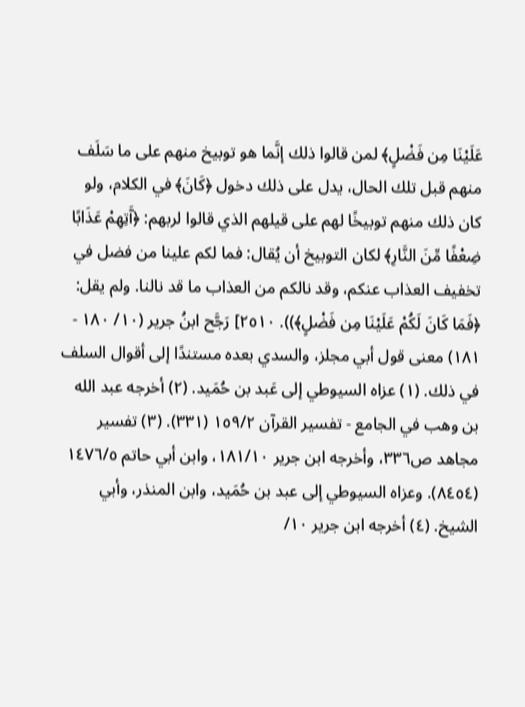عَلَيْنَا مِن فَضْلٍ﴾ لمن قالوا ذلك إنَّما هو توبيخ منهم على ما سَلَف منهم قبل تلك الحال، يدل على ذلك دخول ﴿كَانَ﴾ في الكلام، ولو كان ذلك منهم توبيخًا لهم على قيلهم الذي قالوا لربهم: ﴿آَتِهِمْ عَذَابًا ضِعْفًا مِّنَ النَّارِ﴾ لكان التوبيخ أن يُقال: فما لكم علينا من فضل في تخفيف العذاب عنكم، وقد نالكم من العذاب ما قد نالنا. ولم يقل: ﴿فَمَا كَانَ لَكُمْ عَلَيْنَا مِن فَضْلٍ﴾)). ٢٥١٠] رَجَّح ابنُ جرير (١٠/ ١٨٠ - ١٨١) معنى قول أبي مجلز، والسدي بعده مستندًا إلى أقوال السلف في ذلك. (١) عزاه السيوطي إلى عَبد بن حُمَيد. (٢) أخرجه عبد الله بن وهب في الجامع - تفسير القرآن ١٥٩/٢ (٣٣١). (٣) تفسير مجاهد ص٣٣٦، وأخرجه ابن جرير ١٨١/١٠، وابن أبي حاتم ١٤٧٦/٥ (٨٤٥٤). وعزاه السيوطي إلى عبد بن حُمَيد، وابن المنذر، وأبي الشيخ. (٤) أخرجه ابن جرير ١٠/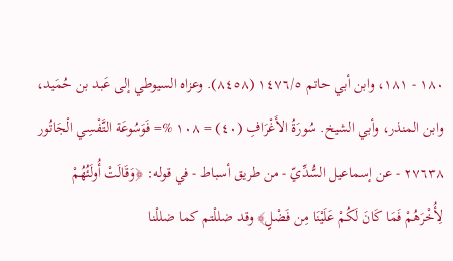١٨٠ - ١٨١، وابن أبي حاتم ١٤٧٦/٥ (٨٤٥٨). وعزاه السيوطي إلى عَبد بن حُمَيد، وابن المنذر، وأبي الشيخ. سُورَةُ الأَغْرَافِ (٤٠) = ١٠٨ %= فَوَسُوعَة التَّفْسِي الْجَاتُور ٢٧٦٣٨ - عن إسماعيل السُّدِّيّ - من طريق أسباط - في قوله: ﴿وَقَالَتْ أُولَئُهُمْ لِأُخْرَهُمْ فَمَا كَانَ لَكُمْ عَلَيْنَا مِن فَضْلٍ﴾ وقد ضللْتم كما ضللْنا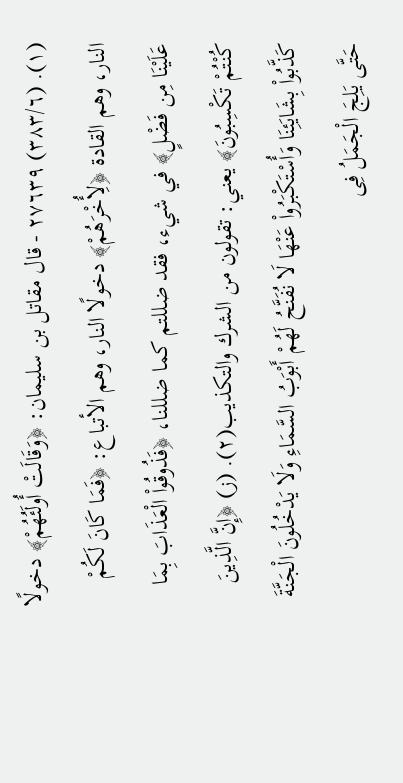(١). (٣٨٣/٦) ٢٧٦٣٩ - قال مقاتل بن سليمان: ﴿وَقَالَتْ أُولَئُهُمْ﴾ دخولًا النار، وهم القادة ﴿لِأُخْرَهُمْ﴾ دخولًا النار، وهم الأتباع: ﴿فَمَا كَانَ لَكُمْ عَلَيْنَا مِن فَضْلٍ﴾ في شيء، فقد ضللتم كما ضللنا، ﴿فَذُوقُواْ الْعَذَابَ بِمَا كُنْتُمْ تَكْسِبُونَ﴾ يعني: تقولون من الشرك والتكذيب(٢). (ز) ﴿إِنَّ الَّذِينَ كَذَّبُواْ بِشَايَئِنَا وَأُسْتَكْبَرُواْ عَنْهَا لَا نُفَنَّحُ لَهُمْ أَبْوَبُ السَّمَاءِ وَلَا يَدْخُلُونَ الْجَنَّةَ حَتَّى يَلِجَ الْجَمَلُ فِى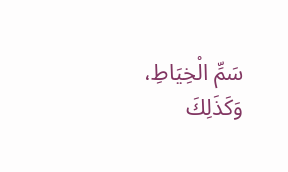سَمِّ الْخِيَاطِ، وَكَذَلِكَ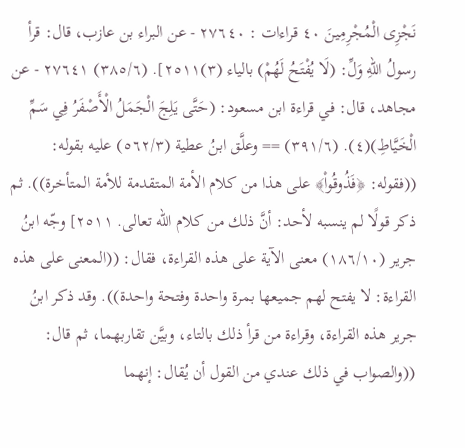نَجْزِى الْمُجْرِمِينَ ٤٠ قراءات : ٢٧٦٤٠ - عن البراء بن عازب، قال: قرأ رسولُ اللهِ وَلِّ: (لَا يُفْتَحُ لَهُمْ) بالياء (٣)٢٥١١]. (٣٨٥/٦) ٢٧٦٤١ - عن مجاهد، قال: في قراءة ابن مسعود: (حَتَّى يَلِجَ الْجَمَلُ الْأَصْفَرُ فِي سَمِّ الْخَيَّاطِ)(٤). (٣٩١/٦) == وعلَّق ابنُ عطية (٥٦٢/٣) عليه بقوله: ((فقوله: ﴿فَذُوقُواْ﴾ على هذا من كلام الأمة المتقدمة للأمة المتأخرة)). ثم ذكر قولًا لم ينسبه لأحد: أنَّ ذلك من كلام الله تعالى. ٢٥١١] وجّه ابنُ جرير (١٨٦/١٠) معنى الآية على هذه القراءة، فقال: ((المعنى على هذه القراءة: لا يفتح لهم جميعها بمرة واحدة وفتحة واحدة)). وقد ذكر ابنُ جرير هذه القراءة، وقراءة من قرأ ذلك بالتاء، وبيَّن تقاربهما، ثم قال: ((والصواب في ذلك عندي من القول أن يُقال: إنهما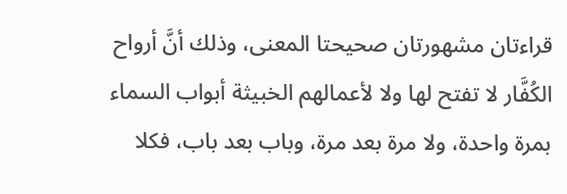قراءتان مشهورتان صحيحتا المعنى، وذلك أنَّ أرواح الكُفَّار لا تفتح لها ولا لأعمالهم الخبيثة أبواب السماء بمرة واحدة، ولا مرة بعد مرة، وباب بعد باب، فكلا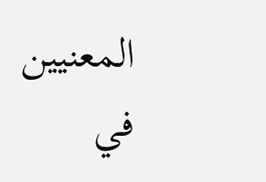المعنيين في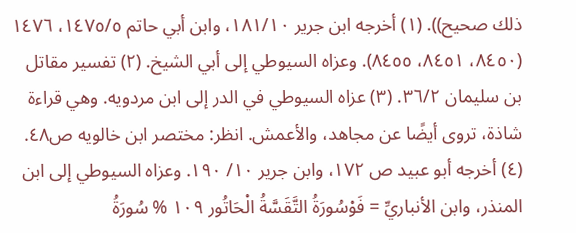ذلك صحيح)). (١) أخرجه ابن جرير ١٨١/١٠، وابن أبي حاتم ١٤٧٥/٥، ١٤٧٦ (٨٤٥٠، ٨٤٥١، ٨٤٥٥). وعزاه السيوطي إلى أبي الشيخ. (٢) تفسير مقاتل بن سليمان ٣٦/٢. (٣) عزاه السيوطي في الدر إلى ابن مردويه. وهي قراءة شاذة، تروى أيضًا عن مجاهد، والأعمش. انظر: مختصر ابن خالويه ص٤٨. (٤) أخرجه أبو عبيد ص ١٧٢، وابن جرير ١٠/ ١٩٠. وعزاه السيوطي إلى ابن المنذر، وابن الأنباريِّ = فَوْسُورَةُ التَّقَسَّةُ الْحَاتُور ١٠٩ % سُورَةُ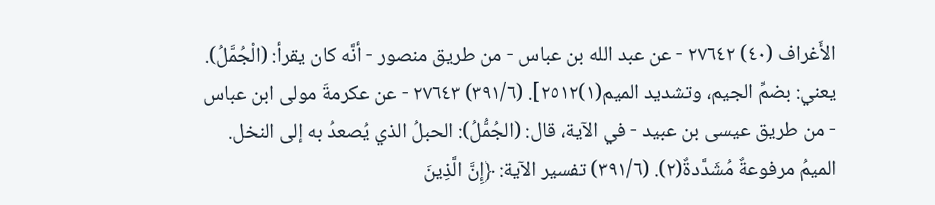الأَغراف (٤٠) ٢٧٦٤٢ - عن عبد الله بن عباس - من طريق منصور - أنَّه كان يقرأ: (الْجُمَّلُ). يعني: بضمِّ الجيم، وتشديد الميم(١)٢٥١٢]. (٣٩١/٦) ٢٧٦٤٣ - عن عكرمةَ مولى ابن عباس - من طريق عيسى بن عبيد - في الآية، قال: (الجُمُّلُ): الحبلُ الذي يُصعدُ به إلى النخل. الميمُ مرفوعةٌ مُشَدَّدةٌ(٢). (٣٩١/٦) تفسير الآية: ﴿إِنَّ الَّذِينَ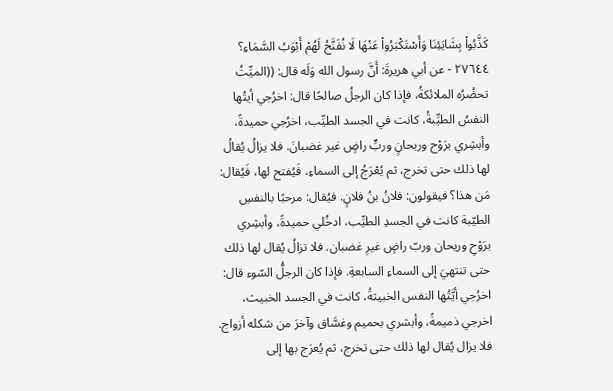كَذَّبُواْ بِشَايَئِنَا وَأَسْتَكْبَرُواْ عَنْهَا لَا نُفَنَّحُ لَهُمْ أَبْوَبُ السَّمَاءِ؟ ٢٧٦٤٤ - عن أبي هريرةَ: أَنَّ رسول الله وَلَه قال: ((الميِّتُ تحضُرُه الملائكةُ، فإذا كان الرجلُ صالحًا قال: اخرُجي أيتُها النفسُ الطيِّبةُ، كانت في الجسد الطيِّب، اخرُجي حميدةً، وأبشِري برَوْح وريحانٍ وربٍّ راضٍ غير غضبانَ. فلا يزالُ يُقالُ لها ذلك حتى تخرج، ثم يُعْرَجُ إلى السماءِ، فَيُفتح لها، فَيُقال: مَن هذا؟ فيقولون: فلانُ بنُ فلانٍ. فيُقال: مرحبًا بالنفسِ الطيّبة كانت في الجسدِ الطيِّب، ادخُلي حميدةً، وأبشِري برَوْحِ وريحان وربّ راضٍ غيرِ غضبان. فلا تزالُ يُقال لها ذلك حتى تنتهيَ إلى السماءِ السابعةِ. فإذا كان الرجلُّ السّوء قال: اخرُجي أيَّتُها النفس الخبيثةُ، كانت في الجسد الخبيث، اخرجي ذميمةً، وأبشري بحميم وغسَّاق وآخرَ من شكله أزواج. فلا يزال يُقال لها ذلك حتى تخرج، ثم يُعرَج بها إلى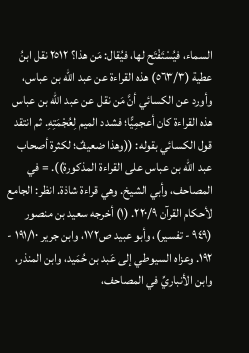السماء، فيُسْتَفْتَح لها، فيُقال: مَن هذا؟ ٢٥١٢ نقل ابنُ عطية (٥٦٣/٣) هذه القراءة عن عبد الله بن عباس، وأورد عن الكسائي أنَّ مَن نقل عن عبد الله بن عباس هذه القراءة كان أعجمِيًّا؛ فشدد الميم لِعُجْمَتِهِ. ثم انتقد قول الكسائي بقوله: ((وهذا ضعيفٌ؛ لكثرة أصحاب عبد الله بن عباس على القراءة المذكورة)). = في المصاحف، وأبي الشيخ. وهي قراءة شاذة. انظر: الجامع لأحكام القرآن ٢٢٠/٩. (١) أخرجه سعيد بن منصور (٩٤٩ - تفسير)، وأبو عبيد ص١٧٢، وابن جرير ١٩١/١٠ - ١٩٢. وعزاه السيوطي إلى عَبد بن حُمَيد، وابن المنذر، وابن الأنباريِّ في المصاحف،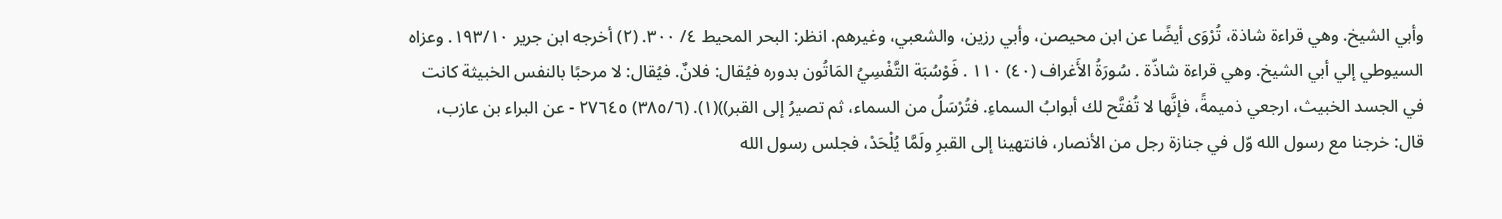وأبي الشيخ. وهي قراءة شاذة، تُرْوَى أيضًا عن ابن محيصن، وأبي رزين، والشعبي، وغيرهم. انظر: البحر المحيط ٤/ ٣٠٠. (٢) أخرجه ابن جرير ١٩٣/١٠. وعزاه السيوطي إلي أبي الشيخ. وهي قراءة شاذّة . سُورَةُ الأَغراف (٤٠) ١١٠ . فَوْسُبَة التَّفْسِيُ المَاتُون بدوره فيُقال: فلانٌ. فيُقال: لا مرحبًا بالنفس الخبيثة كانت في الجسد الخبيث، ارجعي ذميمةً، فإنَّها لا تُفتَّح لك أبوابُ السماءِ. فتُرْسَلُ من السماء، ثم تصيرُ إلى القبر))(١). (٣٨٥/٦) ٢٧٦٤٥ - عن البراء بن عازب، قال: خرجنا مع رسول الله وّل في جنازة رجل من الأنصار، فانتهينا إلى القبرِ ولَمَّا يُلْحَدْ، فجلس رسول الله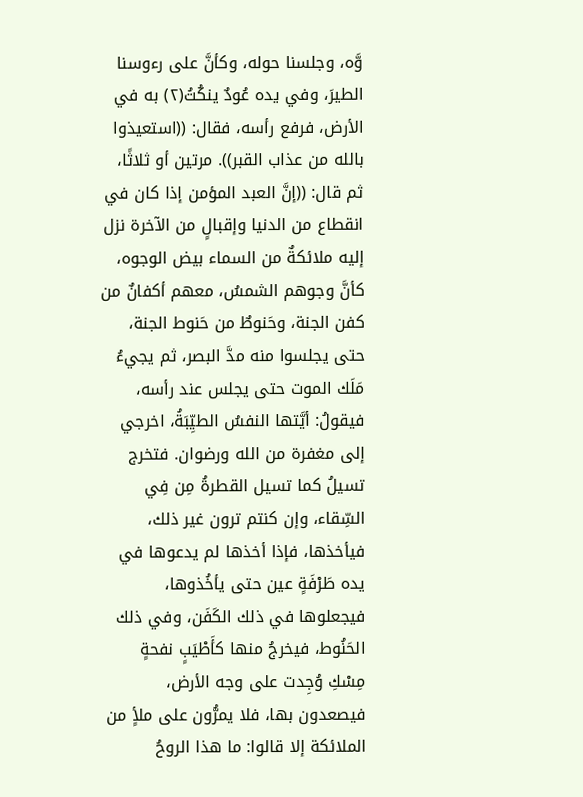وَّه، وجلسنا حوله، وكأنَّ على رءوسنا الطيرَ، وفي يده عُودٌ ينكُتُ(٢) به في الأرض، فرفع رأسه، فقال: ((استعيذوا بالله من عذاب القبر)). مرتين أو ثلاثًا، ثم قال: ((إنَّ العبد المؤمن إذا كان في انقطاع من الدنيا وإقبالٍ من الآخرة نزل إليه ملائكةٌ من السماء بيض الوجوه، كأنَّ وجوهم الشمسُ، معهم أكفانٌ من كفن الجنة، وحَنوطٌ من حَنوط الجنة، حتى يجلسوا منه مدَّ البصر، ثم يجيءُ مَلَك الموت حتى يجلس عند رأسه، فيقولُ: أيَّتها النفسُ الطيِّبَةُ، اخرجي إلى مغفرة من الله ورضوان. فتخرج تسيلُ كما تسيل القطرةُ مِن فِي السِّقاء، وإن كنتم ترون غير ذلك، فيأخذها، فإذا أخذها لم يدعوها في يده طَرْفَةٍ عين حتى يأخُذوها، فيجعلوها في ذلك الكَفَن، وفي ذلك الحَنُوط، فيخرجُ منها كأَطْيَبٍ نفحةٍ مِسْكِ وُجِدت على وجه الأرض، فيصعدون بها، فلا يمرُّون على ملأٍ من الملائكة إلا قالوا: ما هذا الروحُ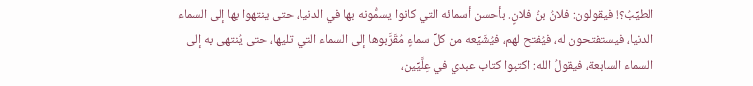الطيِّبُ؟! فيقولون: فلانُ بنُ فلانٍ. بأحسن أسمائه التي كانوا يسمُّونه بها في الدنيا، حتى ينتهوا بها إلى السماء الدنيا، فيستفتحون له، فيُفتح لهم، فيُشَيِّعه من كلِّ سماءٍ مُقَرَّبوها إلى السماء التي تليها، حتى يُنتهى به إلى السماء السابعة، فيقولُ الله: اكتبوا كتاب عبدي في عِلَّيِّين،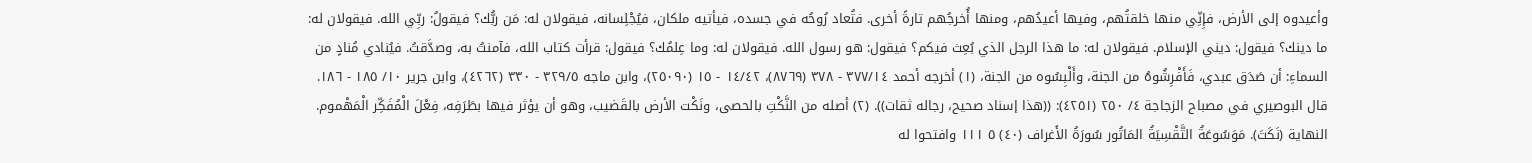وأعيدوه إلى الأرض، فإِنِّي منها خلقتُهم، وفيها أعيدُهم، ومنها أُخرجُهم تارةً أخرى. فتُعاد رُوحُه في جسده، فيأتيه ملكان، فيُجْلِسانه، فيقولان له: مَن ربُّك؟ فيقولُ: ربِّي الله. فيقولان له: ما دينك؟ فيقول: ديني الإسلام. فيقولان له: ما هذا الرجل الذي بُعِث فيكم؟ فيقول: هو رسول الله. فيقولان له: وما عِلمُك؟ فيقول: قرأت كتاب الله، فآمنتُ به، وصدَّقتُ. فيُنادي مُنادٍ من السماءِ: أن صَدَق عبدي، فَأَفْرِشُوهُ من الجنة، وأَلْبِسُوه من الجنة، (١) أخرجه أحمد ٣٧٧/١٤ - ٣٧٨ (٨٧٦٩)، ١٤/٤٢ - ١٥ (٢٥٠٩٠)، وابن ماجه ٣٢٩/٥ - ٣٣٠ (٤٢٦٢)، وابن جرير ١٠/ ١٨٥ - ١٨٦. قال البوصيري في مصباح الزجاجة ٤/ ٢٥٠ (٤٢٥١): ((هذا إسناد صحيح، رجاله ثقات)). (٢) أصله من النَّكْتِ بالحصى، ونَكْت الأرض بالقَضيب، وهو أن يؤثر فيها بطَرَفِه، فِعْلَ الْمُفَكِّر الْمَهْموم. النهاية (نَكَتَ). مَوَسُوعَةُ التَّقْسِيَةُ المَاتُور سُورَةُ الأَغراف (٤٠) ٥ ١١١ وافتحوا له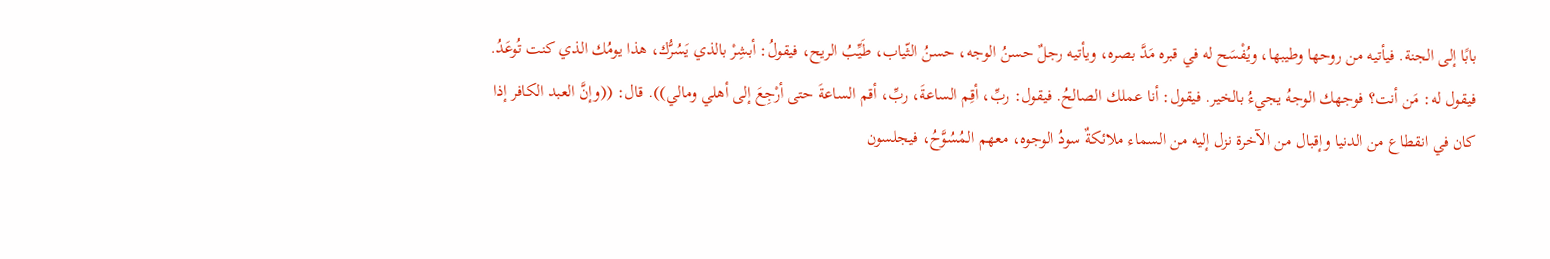بابًا إلى الجنة. فيأتيه من روحها وطيبها، ويُفْسَح له في قبره مَدَّ بصره، ويأتيه رجلٌ حسنُ الوجه، حسنُ الثّياب، طَيِّبُ الريح، فيقولُ: أبشِرْ بالذي يَسُرُّك، هذا يومُك الذي كنت تُوعَدُ. فيقول له: مَن أنت؟ فوجهك الوجهُ يجيءُ بالخير. فيقول: أنا عملك الصالحُ. فيقول: ربِّ، أقِم الساعةَ، ربِّ، أقم الساعةَ حتى أرْجِعَ إلى أهلي ومالي)). قال: ((وإنَّ العبد الكافر إذا كان في انقطاع من الدنيا وإقبال من الآخرة نزل إليه من السماء ملائكةٌ سودُ الوجوه، معهم المُسُوَّحُ، فيجلسون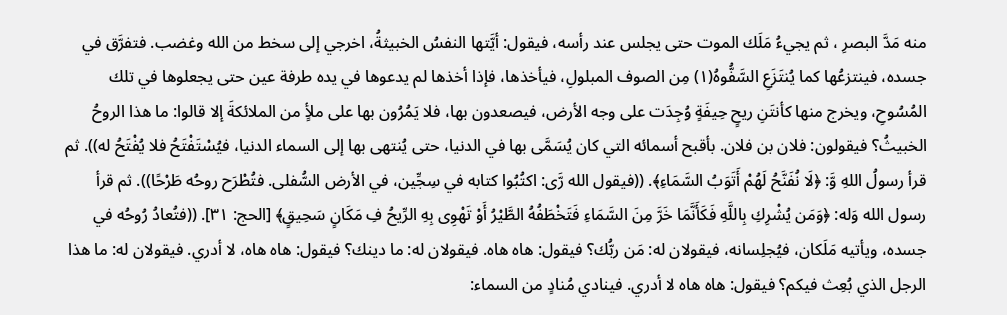منه مَدَّ البصرِ ، ثم يجيءُ مَلَك الموت حتى يجلس عند رأسه، فيقول: أيَّتها النفسُ الخبيثةُ، اخرجي إلى سخط من الله وغضب. فتفرَّق في جسده، فينتزعُها كما يُنتَزَعِ السَّفُّوهُ(١) مِن الصوف المبلولِ، فيأخذها، فإذا أخذها لم يدعوها في يده طرفة عين حتى يجعلوها في تلك المُسُوحِ، ويخرج منها كأنتَنِ ريحٍ حِيفَةٍ وُجِدَت على وجه الأرض، فيصعدون بها، فلا يَمُرُون بها على ملأٍ من الملائكةَ إلا قالوا: ما هذا الروحُ الخبيثُ؟ فيقولون: فلان بن فلان. بأقبح أسمائه التي كان يُسَمَّى بها في الدنيا، حتى يُنتهى بها إلى السماء الدنيا، فيُسْتَفْتَحُ فلا يُفْتَحُ له)). ثم قرأ رسولُ اللهِ وَّ: ﴿لَا نُفَنَّحُ لَهُمْ أَتَوَبُ السَّمَاءِ﴾. ((فيقول الله رَّى: اكتُبُوا كتابه في سِجِّين، في الأرض السُّفلى. فتُطْرَح روحُه طَرْحًا)). ثم قرأ رسول الله وَله: ﴿وَمَن يُشْرِكِ بِاللَّهِ فَكَأَنَّمَا خَرَّ مِنَ السَّمَاءِ فَتَخْطَفُهُ الطَّيْرُ أَوْ تَهْوِى بِهِ الرِّيحُ فِ مَكَانٍ سَحِيقٍ﴾ [الحج: ٣١]. ((فتُعادُ رُوحُه في جسده، ويأتيه مَلَكان، فيُجلِسانه، فيقولان له: مَن ربُّك؟ فيقول: هاه هاه. فيقولان له: ما دينك؟ فيقول: هاه هاه، لا أدري. فيقولان له: ما هذا الرجل الذي بُعِث فيكم؟ فيقول: هاه هاه لا أدري. فينادي مُنادٍ من السماء: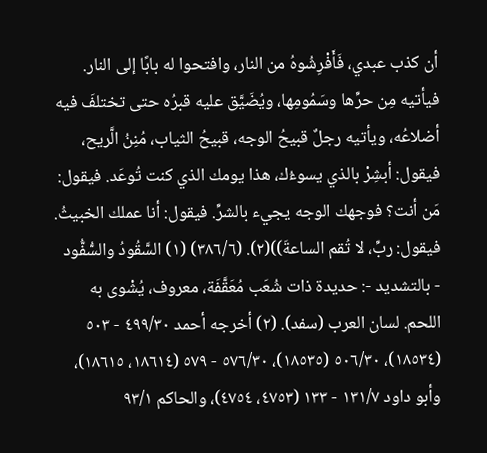أن كذب عبدي، فَأَفْرِشُوهُ من النار، وافتحوا له بابًا إلى النار. فيأتيه مِن حرِّها وسَمُومِها، ويُضَيَّق عليه قبرُه حتى تختلفَ فيه أضلاعُه، ويأتيه رجلٌ قبيحُ الوجه، قبيحُ الثياب، مُنِنُ الَّريح، فيقول: أبشِرْ بالذي يسوءُك، هذا يومك الذي كنت تُوعَد. فيقول: مَن أنت؟ فوجهك الوجه يجيء بالشرِّ. فيقول: أنا عملك الخبيثُ. فيقول: ربِّ، لا تُقم الساعةَ))(٢). (٣٨٦/٦) (١) السَّقُودُ والسُّفُّود - بالتشديد -: حديدة ذات شُعَب مُعَقَّفَة، معروف، يُشْوى به اللحم. لسان العرب (سفد). (٢) أخرجه أحمد ٤٩٩/٣٠ - ٥٠٣ (١٨٥٣٤)، ٥٠٦/٣٠ (١٨٥٣٥)، ٥٧٦/٣٠ - ٥٧٩ (١٨٦١٤، ١٨٦١٥)، وأبو داود ١٣١/٧ - ١٣٣ (٤٧٥٣، ٤٧٥٤)، والحاكم ٩٣/١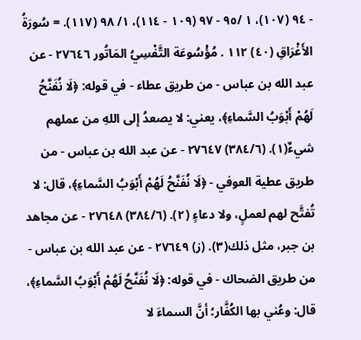- ٩٤ (١٠٧)، ١ /٩٥ - ٩٧ (١٠٩ - ١١٤)، ١/ ٩٨ (١١٧). = سُورَةُ الأَغْرَاقِ (٤٠) ١١٢ . مُؤْسُوعَة التَّفْسِيُ المَاتُور ٢٧٦٤٦ - عن عبد الله بن عباس - من طريق عطاء - في قوله: ﴿لَا نُفَنَّحُ لَهُمْ أَبْوَبُ السَّماءِ﴾، يعني: لا يصعدُ إلى اللهِ من عملهم شيءٌ(١). (٣٨٤/٦) ٢٧٦٤٧ - عن عبد الله بن عباس - من طريق عطية العوفي - ﴿لَا نُفَنَّحُ لَهُمْ أَبْوَبُ السَّماءِ﴾، قال: لا تُفتَّح لهم لعملٍ، ولا دعاءٍ (٢). (٣٨٤/٦) ٢٧٦٤٨ - عن مجاهد بن جبر، مثل ذلك(٣). (ز) ٢٧٦٤٩ - عن عبد الله بن عباس - من طريق الضحاك - في قوله: ﴿لَا نُفَنَّحُ لَهُمْ أَبْوَبُ السَّماءِ﴾، قال: وعُني بها الكُفَّار؛ أنَّ السماءَ لا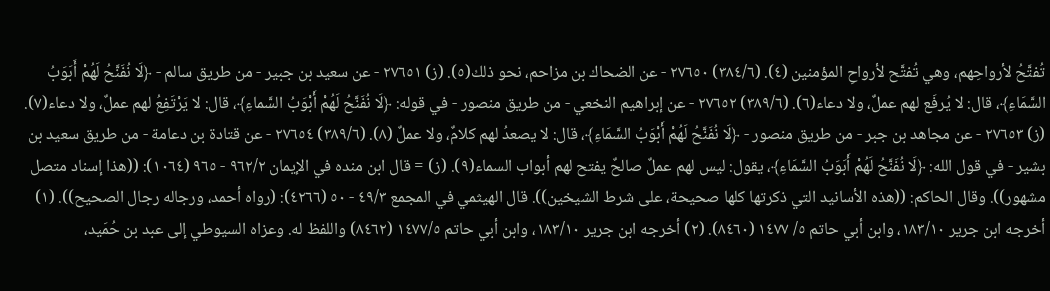تُفتَّحُ لأرواحِهم، وهي تُفتَّح لأرواحِ المؤمنين (٤). (٣٨٤/٦) ٢٧٦٥٠ - عن الضحاك بن مزاحم، نحو ذلك(٥). (ز) ٢٧٦٥١ - عن سعيد بن جبير - من طريق سالم - ﴿لَا نُفَنَّحُ لَهُمْ أَبَوَبُ السَّمَاءِ﴾، قال: لا يُرفَع لهم عملٌ، ولا دعاء(٦). (٣٨٩/٦) ٢٧٦٥٢ - عن إبراهيم النخعي - من طريق منصور - في قوله: ﴿لَا نُفَنَّحُ لَهُمْ أَبْوَبُ السَّماءِ﴾، قال: لا يَرْتَفِعُ لهم عملٌ، ولا دعاء(٧). (ز) ٢٧٦٥٣ - عن مجاهد بن جبر - من طريق منصور - ﴿لَا نُفَنَّحُ لَهُمْ أَبْوَبُ السَّمَاءِ﴾، قال: لا يصعدُ لهم كلامٌ، ولا عملٌ (٨). (٣٨٩/٦) ٢٧٦٥٤ - عن قتادة بن دعامة - من طريق سعيد بن بشير - في قول الله: ﴿لَا نُفَنَّحُ لَهُمْ أَبَوَبُ السَّمَاءِ﴾، يقول: ليس لهم عملٌ صالحٌ يفتح لهم أبواب السماء(٩). (ز) = قال ابن منده في الإيمان ٩٦٢/٢ - ٩٦٥ (١٠٦٤): ((هذا إسناد متصل مشهور)). وقال الحاكم: ((هذه الأسانيد التي ذكرتها كلها صحيحة، على شرط الشيخين)). قال الهيثمي في المجمع ٤٩/٣ - ٥٠ (٤٢٦٦): (رواه أحمد، ورجاله رجال الصحيح)). (١) أخرجه ابن جرير ١٨٣/١٠، وابن أبي حاتم ٥/ ١٤٧٧ (٨٤٦٠). (٢) أخرجه ابن جرير ١٨٣/١٠، وابن أبي حاتم ١٤٧٧/٥ (٨٤٦٢) واللفظ له. وعزاه السيوطي إلى عبد بن حُمَيد،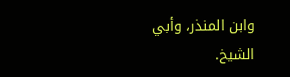وابن المنذر، وأبي الشيخ.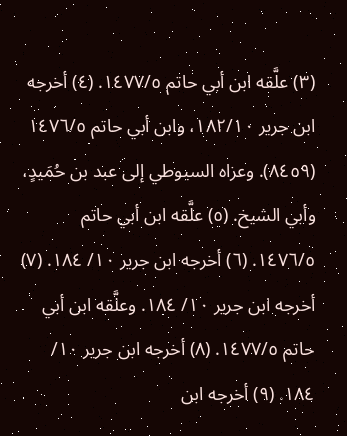(٣) علَّقه ابن أبي حاتم ١٤٧٧/٥. (٤) أخرجه ابن جرير ١٨٢/١٠، وابن أبي حاتم ١٤٧٦/٥ (٨٤٥٩). وعزاه السيوطي إلى عبد بن حُمَيدٍ، وأبي الشيخ. (٥) علَّقه ابن أبي حاتم ١٤٧٦/٥. (٦) أخرجه ابن جرير ١٠/ ١٨٤. (٧) أخرجه ابن جرير ١٠/ ١٨٤. وعلَّقه ابن أبي حاتم ١٤٧٧/٥. (٨) أخرجه ابن جرير ١٠/ ١٨٤. (٩) أخرجه ابن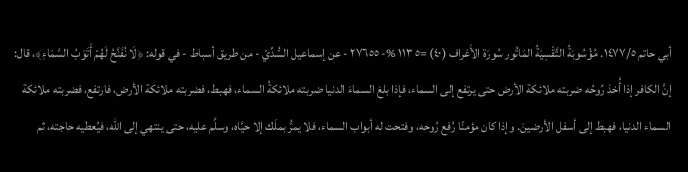أبي حاتم ١٤٧٧/٥. مُؤْسُوبَةُ التَّقْسِيَةُ المَاتُور سُورَة الأَغراف (٤٠) =٥ ١١٣ %- ٢٧٦٥٥ - عن إسماعيل السُّدِّيّ - من طريق أسباط - في قوله: ﴿لَا نُفَنَّحُ لَهُمْ أَتَوَبُ السَّمَاءِ﴾، قال: إنَّ الكافر إذا أُخذ رُوحُه ضربته ملائكة الأرض حتى يرتفع إلى السماء، فإذا بلغ السماءَ الدنيا ضربته ملائكةُ السماء، فهبط، فضربته ملائكة الأرض، فارتفع، فضربته ملائكة السماء الدنيا، فهبط إلى أسفل الأرضينَ. وإذا كان مؤمنًا رُفع رُوحه، وفتحت له أبواب السماء، فلا يمرُّ بملَك إلا حيَّاه، وسلَّم عليه، حتى ينتهي إلى الله، فيُعطيه حاجته، ثم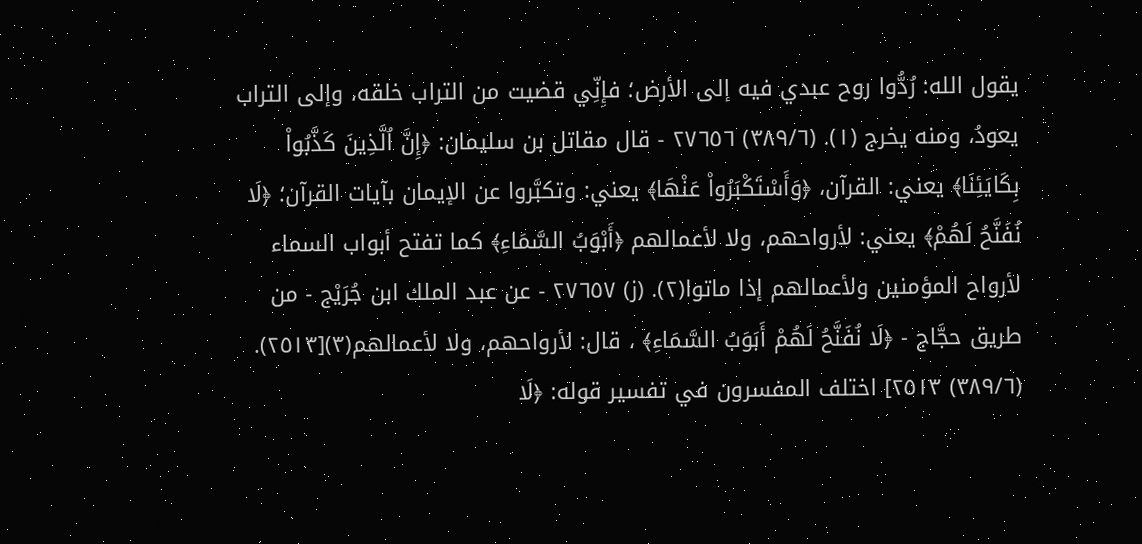يقول الله: رُدُّوا روح عبدي فيه إلى الأرض؛ فإِنِّي قضيت من التراب خلقه، وإلى التراب يعودُ، ومنه يخرج (١). (٣٨٩/٦) ٢٧٦٥٦ - قال مقاتل بن سليمان: ﴿إِنَّ اُلَّذِينَ كَذَّبُواْ بِكَايَئِنَا﴾ يعني: القرآن، ﴿وَأَسْتَكْبَرُواْ عَنْهَا﴾ يعني: وتكبَّروا عن الإيمان بآيات القرآن؛ ﴿لَا نُفَنَّحُ لَهُمْ﴾ يعني: لأرواحهم، ولا لأعمالهم ﴿أَبْوَبُ السَّمَاءِ﴾ كما تفتح أبواب السماء لأرواح المؤمنين ولأعمالهم إذا ماتوا(٢). (ز) ٢٧٦٥٧ - عن عبد الملك ابن جُرَيْج - من طريق حجَّاج - ﴿لَا نُفَنَّحُ لَهُمْ أَبَوَبُ السَّمَاءِ﴾ ، قال: لأرواحهم، ولا لأعمالهم(٣)[٢٥١٣). (٣٨٩/٦) ٢٥١٣] اختلف المفسرون في تفسير قوله: ﴿لَا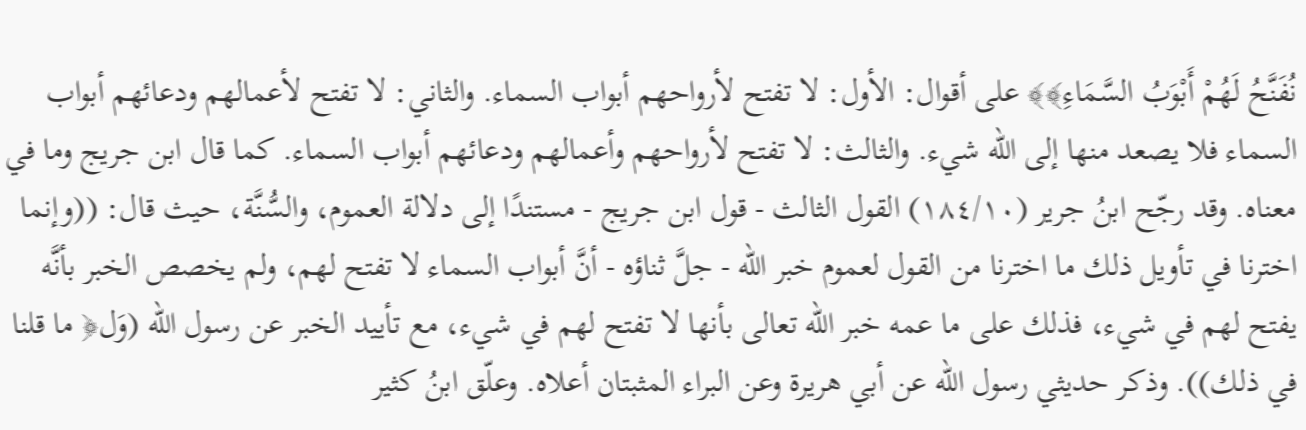نُفَنَّحُ لَهُمْ أَبْوَبُ السَّمَاءِ﴾﴾ على أقوال: الأول: لا تفتح لأرواحهم أبواب السماء. والثاني: لا تفتح لأعمالهم ودعائهم أبواب السماء فلا يصعد منها إلى الله شيء. والثالث: لا تفتح لأرواحهم وأعمالهم ودعائهم أبواب السماء. كما قال ابن جريج وما في معناه. وقد رجّح ابنُ جرير (١٨٤/١٠) القول الثالث - قول ابن جريج - مستندًا إلى دلالة العموم، والسُّنَّة، حيث قال: ((وإنما اخترنا في تأويل ذلك ما اخترنا من القول لعموم خبر الله - جلَّ ثناؤه - أنَّ أبواب السماء لا تفتح لهم، ولم يخصص الخبر بأنَّه يفتح لهم في شيء، فذلك على ما عمه خبر الله تعالى بأنها لا تفتح لهم في شيء، مع تأييد الخبر عن رسول الله (وَل﴿ ما قلنا في ذلك)). وذكر حديثي رسول الله عن أبي هريرة وعن البراء المثبتان أعلاه. وعلّق ابنُ كثير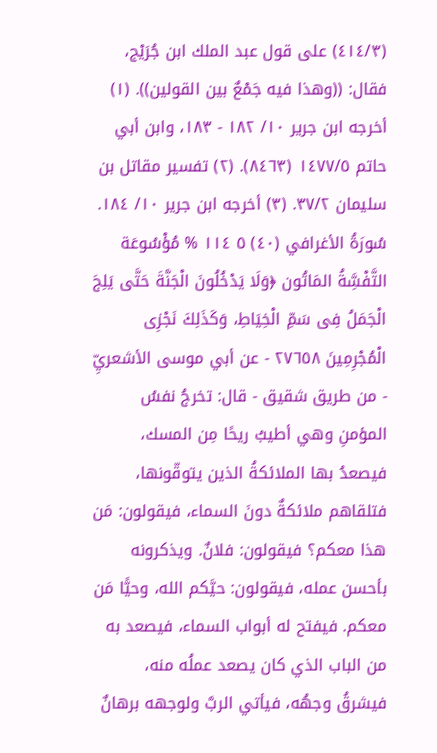(٤١٤/٣) على قول عبد الملك ابن جُرَيْج، فقال: ((وهذا فيه جَمْعٌ بين القولين)). (١) أخرجه ابن جرير ١٠/ ١٨٢ - ١٨٣، وابن أبي حاتم ١٤٧٧/٥ (٨٤٦٣). (٢) تفسير مقاتل بن سليمان ٣٧/٢. (٣) أخرجه ابن جرير ١٠/ ١٨٤. سُورَةُ الأغرافي (٤٠) ٥ ١١٤ % مُؤْسُوعَة التَّفْسَِّةُ المَاتُون ﴿وَلَا يَدْخُلُونَ الْجَنَّةَ حَتَّى يَلِجَ الْجَمَلُ فِى سَمِّ الْخِيَاطِ، وَكَذَلِكَ نَجْزِى الْمُجْرِمِينَ ٢٧٦٥٨ - عن أبي موسى الأشعريِّ - من طريق شقيق - قال: تخرجُ نفسُ المؤمنِ وهي أطيبُ ريحًا مِن المسك، فيصعدُ بها الملائكةُ الذين يتوقّونها، فتلقاهم ملائكةٌ دونَ السماء، فيقولون: مَن هذا معكم؟ فيقولون: فلانٌ. ويذكرونه بأحسن عمله، فيقولون: حيَّكم الله، وحيًّا مَن معكم. فيفتح له أبواب السماء، فيصعد به من الباب الذي كان يصعد عملُه منه، فيشرقُ وجهُه، فيأتي الربَّ ولوجهه برهانٌ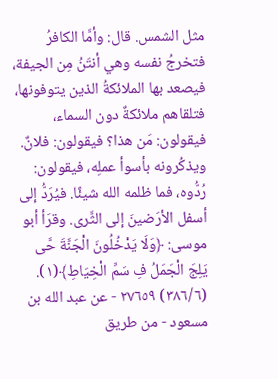مثل الشمس. قال: وأمَّا الكافرُ فتخرجُ نفسه وهي أنتَنُ مِن الجيفة، فيصعد بها الملائكةُ الذين يتوفونها، فتلقاهم ملائكةٌ دون السماء، فيقولون: مَن هذا؟ فيقولون: فلانٌ. ويذكُرونه بأسوأ عملِه، فيقولون: رُدُّوه، فما ظلمه الله شيئًا. فيُرَدُّ إلى أسفل الأرَضينَ إلى الثَّرى. وقرَأ أبو موسى: ﴿وَلَا يَدْخُلُونَ الْجَنَّةَ حَّى يَلِجَ الْجَمَلُ فِ سَمِّ الْخِيَاطِ﴾(١). (٣٨٦/٦) ٢٧٦٥٩ - عن عبد الله بن مسعود - من طريق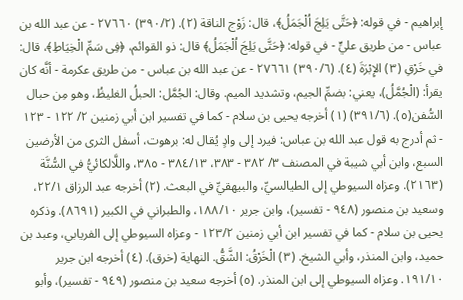إبراهيم - في قوله: ﴿حَتَّى يَلِجَ اُلْجَمَلُ﴾، قال: زَوْج الناقة (٢). (٣٩٠/٢) ٢٧٦٦٠ - عن عبد الله بن عباس - من طريق عليٍّ - في قوله: ﴿حَتَّى يَلِجَ اُلْجَمَلُ﴾ قال: ذو القوائم، ﴿فِى سَمِّ الْخِيَاطِ﴾، قال: في خَرْقِ (٣) الإِبْرَةَ (٤). (٣٩٠/٦) ٢٧٦٦١ - عن عبد الله بن عباس - من طريق عكرمة - أنَّه كان يقرأ: (الْجُمَّلُ)، يعني: بضمِّ الجيم، وتشديد الميم. وقال: الجُمَّل: الحبلُ الغليظُ، وهو مِن حبال السُّفن(٥). (٣٩١/٦) (١) أخرجه يحيى بن سلام - كما في تفسير ابن أبي زمنين ٢/ ١٢٢ - ١٢٣ - ثم أدرج به قول عبد الله بن عباس: فيرد إلى وادٍ يُقال له: برهوت، أسفل الثرى من الأرضين السبع، وابن أبي شيبة في المصنف ٣/ ٣٨٢ - ٣٨٣، ٣٨٤/١٣ - ٣٨٥، واللَّالكائيُّ في السُّنَّة (٢١٦٣). وعزاه السيوطي إلى الطيالسيِّ، والبيهقيِّ في البعث. (٢) أخرجه عبد الرزاق ٢٢/١، وسعيد بن منصور (٩٤٨ - تفسير)، وابن جرير ١٨٨/١٠، والطبراني في الكبير (٨٦٩١). وذكره يحيى بن سلام - كما في تفسير ابن أبي زمنين ١٢٣/٢ - وعزاه السيوطي إلى الفريابي، وعبد بن حميد، وابن المنذر، وأبي الشيخ. (٣) الْخَرْقُ: الشَّقُّ. النهاية (خرق). (٤) أخرجه ابن جرير ١٩١/١٠. وعزاه السيوطي إلى ابن المنذر. (٥) أخرجه سعيد بن منصور (٩٤٩ - تفسير)، وأبو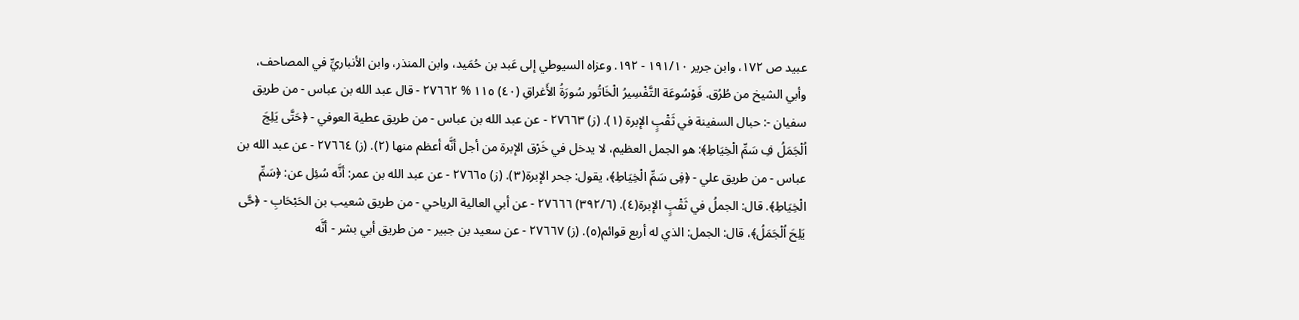عبيد ص ١٧٢، وابن جرير ١٩١/١٠ - ١٩٢. وعزاه السيوطي إلى عَبد بن حُمَيد، وابن المنذر، وابن الأنباريِّ في المصاحف، وأبي الشيخ من طُرُق. فَوْسُوعَة التَّفْسِيرُ الْخَاتُور سُورَةُ الأَغراقِ (٤٠) ١١٥ % ٢٧٦٦٢ - قال عبد الله بن عباس - من طريق سفيان -: حبال السفينة في ثَقْبٍ الإبرة (١). (ز) ٢٧٦٦٣ - عن عبد الله بن عباس - من طريق عطية العوفي - ﴿حَتَّى يَلِجَ اُلْجَمَلُ فِ سَمِّ الْخِيَاطِ﴾: هو الجمل العظيم، لا يدخل في خَرْق الإبرة من أجل أنَّه أعظم منها (٢). (ز) ٢٧٦٦٤ - عن عبد الله بن عباس - من طريق علي - ﴿فِى سَمِّ الْخِيَاطِ﴾، يقول: جحر الإبرة(٣). (ز) ٢٧٦٦٥ - عن عبد الله بن عمر: أنَّه سُئِل عن: ﴿سَمِّ الْخِيَاطِ﴾. قال: الجملُ في ثَقْبٍ الإبرة(٤). (٣٩٢/٦) ٢٧٦٦٦ - عن أبي العالية الرياحي - من طريق شعيب بن الحَبْحَابِ - ﴿حَّى يَلِحَ اُلْجَمَلُ﴾، قال: الجمل: الذي له أربع قوائم(٥). (ز) ٢٧٦٦٧ - عن سعيد بن جبير - من طريق أبي بشر - أنَّه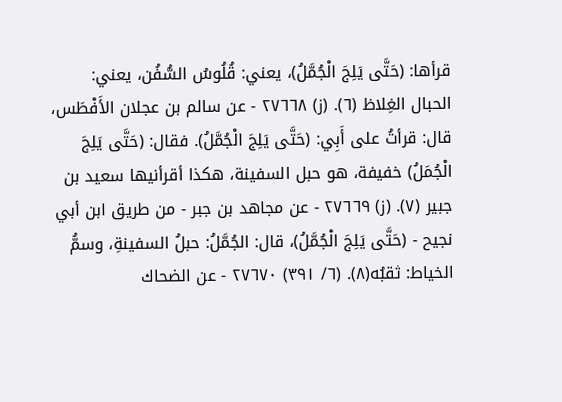قرأها: (حَتَّى يَلِجَ الْجُمَّلُ)، يعني: قُلُوسُ السُّفُن، يعني: الحبال الغِلاظ (٦). (ز) ٢٧٦٦٨ - عن سالم بن عجلان الأَفْطَس، قال: قرأتُ على أَبِي: (حَتَّى يَلِجَ الْجُمَّلُ). فقال: (حَتَّى يَلِجَ الْجُمَلُ) خفيفة، هو حبل السفينة، هكذا أقرأنيها سعيد بن جبير (٧). (ز) ٢٧٦٦٩ - عن مجاهد بن جبر - من طريق ابن أبي نجيح - (حَتَّى يَلِجَ الْجُمَّلُ)، قال: الجُمَّلُ: حبلُ السفينةِ، وسمُّ الخياط: ثقبُه(٨). (٦/ ٣٩١) ٢٧٦٧٠ - عن الضحاك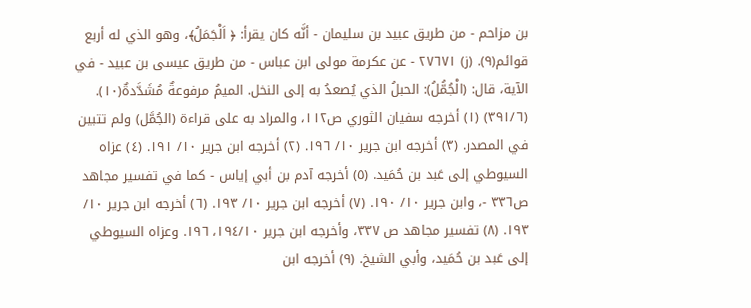بن مزاحم - من طريق عبيد بن سليمان - أنَّه كان يقرأ: ﴿ اَلْجَمَلُ﴾، وهو الذي له أربع قوائم(٩). (ز) ٢٧٦٧١ - عن عكرمة مولى ابن عباس - من طريق عيسى بن عبيد - في الآية، قال: (الْجُمُّلُ): الحبلُ الذي يُصعدُ به إلى النخل. الميمُ مرفوعةٌ مُشَدَّدةٌ(١٠). (٣٩١/٦) (١) أخرجه سفيان الثوري ص١١٢، والمراد به على قراءة (الجُمَّل) ولم تتبين في المصدر. (٣) أخرجه ابن جرير ١٠/ ١٩٦. (٢) أخرجه ابن جرير ١٠/ ١٩١. (٤) عزاه السيوطي إلى عَبد بن حُمَيد. (٥) أخرجه آدم بن أبي إياس - كما في تفسير مجاهد ص٣٣٦ -، وابن جرير ١٠/ ١٩٠. (٧) أخرجه ابن جرير ١٠/ ١٩٣. (٦) أخرجه ابن جرير ١٠/ ١٩٣. (٨) تفسير مجاهد ص ٣٣٧، وأخرجه ابن جرير ١٩٤/١٠، ١٩٦. وعزاه السيوطي إلى عَبد بن حُمَيد، وأبي الشيخ. (٩) أخرجه ابن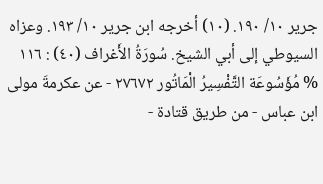جرير ١٠/ ١٩٠. (١٠) أخرجه ابن جرير ١٠/ ١٩٣. وعزاه السيوطي إلى أبي الشيخ. سُورَةُ الأَغراف (٤٠) : ١١٦ % مُؤَسُوعَة التَّفْسِيرُ الْمَاتُور ٢٧٦٧٢ - عن عكرمةَ مولى ابن عباس - من طريق قتادة -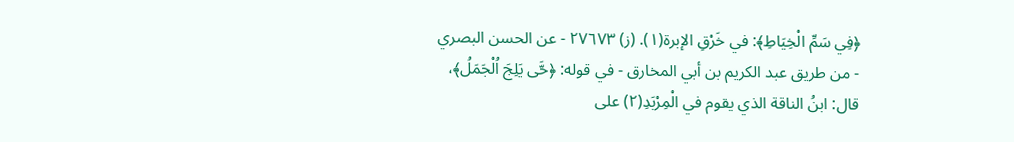﴿فِي سَمِّ الْخِيَاطِ﴾: في خَرْقِ الإبرة(١). (ز) ٢٧٦٧٣ - عن الحسن البصري - من طريق عبد الكريم بن أبي المخارق - في قوله: ﴿حَّى يَلِجَ اُلْجَمَلُ﴾، قال: ابنُ الناقة الذي يقوم في الْمِرْبَدِ(٢) على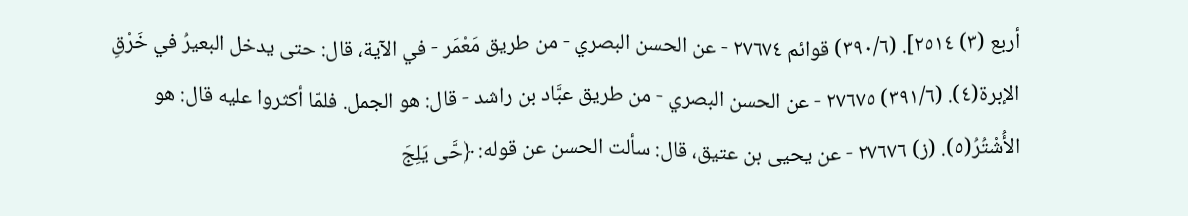أربع (٣) ٢٥١٤]. (٣٩٠/٦) قوائم ٢٧٦٧٤ - عن الحسن البصري - من طريق مَعْمَر - في الآية، قال: حتى يدخل البعيرُ في خَرْقِ الإبرة(٤). (٣٩١/٦) ٢٧٦٧٥ - عن الحسن البصري - من طريق عبَّاد بن راشد - قال: هو الجمل. فلمّا أكثروا عليه قال: هو الأُشْتُرُ(٥). (ز) ٢٧٦٧٦ - عن يحيى بن عتيق، قال: سألت الحسن عن قوله: ﴿حَّى يَلِجَ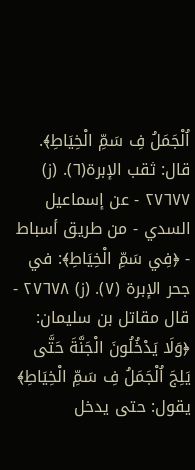اُلْجَمَلُ فِ سَمِّ الْخِيَاطِ﴾. قال: ثقب الإبرة(٦). (ز) ٢٧٦٧٧ - عن إسماعيل السدي - من طريق أسباط - ﴿فِي سَمِّ الْخِيَاطِ﴾: في جحر الإبرة (٧). (ز) ٢٧٦٧٨ - قال مقاتل بن سليمان: ﴿وَلَا يَدْخُلُونَ الْجَنَّةَ حَتَّى يَلِجَ اُلْجَمَلُ فِ سَمِّ الْخِيَاطِ﴾ يقول: حتى يدخل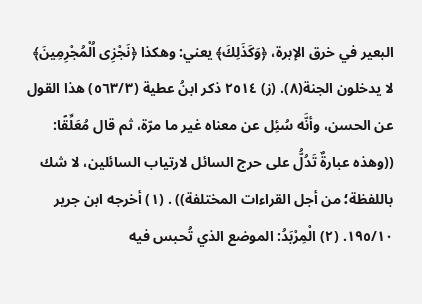البعير في خرق الإبرة، ﴿وَكَذَلِكَ﴾ يعني: وهكذا ﴿نَجْزِى اُلْمُجْرِمِينَ﴾ لا يدخلون الجنة(٨). (ز) ٢٥١٤ ذكر ابنُ عطية (٥٦٣/٣) هذا القول عن الحسن، وأنَّه سُئِل عن معناه غير ما مرّة، ثم قال مُعَلِّقًا: ((وهذه عبارةٌ تَدُلُّ على حرج السائل لارتياب السائلين، لا شك باللفظة؛ من أجل القراءات المختلفة)) . (١) أخرجه ابن جرير ١٩٥/١٠. (٢) الْمِرْبَدُ: الموضع الذي تُحبس فيه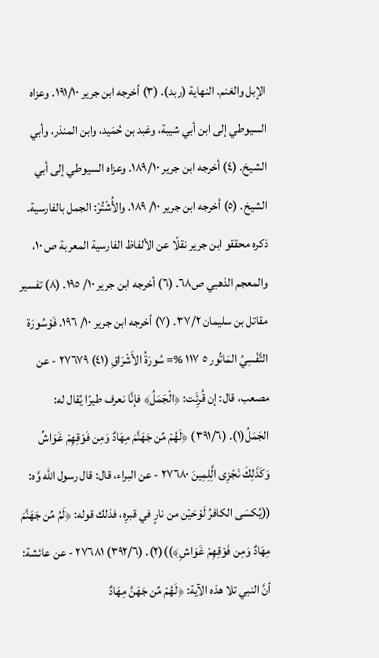الإبل والغنم. النهاية (ربد). (٣) أخرجه ابن جرير ١٩١/١٠. وعزاه السيوطي إلى ابن أبي شيبة، وعَبد بن حُمَيد، وابن المنذر، وأبي الشيخ. (٤) أخرجه ابن جرير ١٨٩/١٠. وعزاه السيوطي إلى أبي الشيخ. (٥) أخرجه ابن جرير ١٠/ ١٨٩. والأُشْتُرْ: الجمل بالفارسية. ذكره محققو ابن جرير نقلًا عن الألفاظ الفارسية المعربة ص ١٠، والمعجم الذهبي ص٦٨. (٦) أخرجه ابن جرير ١٠/ ١٩٥. (٨) تفسير مقاتل بن سليمان ٣٧/٢. (٧) أخرجه ابن جرير ١٠/ ١٩٦. فَوْسُورَة التَّفْسِيُ المَاتُور ٥ ١١٧ %= سُورَةُ الأَشْرَاقِ (٤١) ٢٧٦٧٩ - عن مصعب، قال: إن قُرِئَت: ﴿الْجَمَلُ﴾ فإنَّا نعرف طيرًا يُقال له: الجَمَلُ(١). (٣٩١/٦) ﴿لَهُمْ مِّن جَهَنَّمَ مِهَادٌ وَمِن فَوْقِهِمْ غَوَاشِّ وَكَذَلِكَ نَجْزِى الَِّلِمِينَ ٢٧٦٨٠ - عن البراء، قال: قال رسول الله وَّه: ((يُكسَى الكافرُ لَوْحَيْن من نارٍ في قبرِه، فذلك قوله: ﴿لَمُ مِّن جَهَنَّمَ مِهَادٌ وَمِن فَوْقِهِمْ غَوَاشِ﴾))(٢). (٣٩٢/٦) ٢٧٦٨١ - عن عائشة: أنَّ النبي تلا هذه الآية: ﴿لَهُمْ مِّن جَهَنَّ مِهَادٌ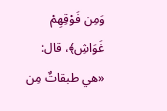وَمِن فَوْقِهِمْ غَوَاشِ﴾، قال: «هي طبقاتٌ مِن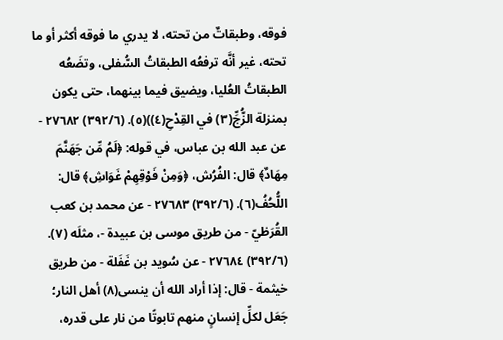فوقه، وطبقاتٌ من تحته، لا يدري ما فوقه أكثر أو ما تحته، غير أنَّه ترفعُه الطبقاتُ السُّفلى، وتضَعُه الطبقاتُ العُليا، ويضيق فيما بينهما، حتى يكون بمنزلة الزُّجِّ(٣) في القِدْحِ(٤))(٥). (٣٩٢/٦) ٢٧٦٨٢ - عن عبد الله بن عباس، في قوله: ﴿لَمُ مِّن جَهَنَّمَ مِهَادٌ﴾ قال: الفُرُش، ﴿وَمِنْ فَوْقِهِمْ غَوَاشِ﴾ قال: اللُّحُفُ(٦). (٣٩٢/٦) ٢٧٦٨٣ - عن محمد بن كعب القُرَظيّ - من طريق موسى بن عبيدة -، مثلَه (٧). (٣٩٢/٦) ٢٧٦٨٤ - عن سُويد بن غَفَلة - من طريق خيثمة - قال: إذا أراد الله أن ينسى(٨) أهل النار؛ جَعَل لكلِّ إنسانٍ منهم تابوتًا من نار على قدره،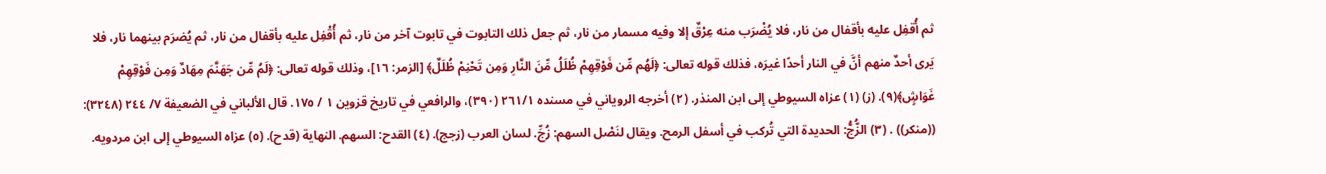ثم أُقفِل عليه بأقفال من نار، فلا يُضْرَب منه عِرْقٌ إلا وفيه مسمار من نار، ثم جعل ذلك التابوت في تابوت آخر من نار، ثم أُقْفِل عليه بأقفال من نار، ثم يُضرَم بينهما نار، فلا يَرى أحدٌ منهم أنَّ في النار أحدًا غيرَه، فذلك قوله تعالى: ﴿لَهُم مِّن فَوْقِهِمْ ظُلَلُ مِّنَ النَّارِ وَمِن تَحْنِمْ ظُلَلٌ﴾ [الزمر: ١٦]، وذلك قوله تعالى: ﴿لَمُ مِّن جَهَنَّمَ مِهَادٌ وَمِن فَوْقِهِمْ غَوَاشٍِ﴾(٩). (ز) (١) عزاه السيوطي إلى ابن المنذر. (٢) أخرجه الروياني في مسنده ٢٦١/١ (٣٩٠)، والرافعي في تاريخ قزوين ١ / ١٧٥. قال الألباني في الضعيفة ٧/ ٢٤٤ (٣٢٤٨): ((منكر)) . (٣) الزُّجُّ: الحديدة التي تُركب في أسفل الرمح. ويقال لنَصْل السهم: زُجِّ. لسان العرب (زجج). (٤) القدح: السهم. النهاية (قدح). (٥) عزاه السيوطي إلى ابن مردويه.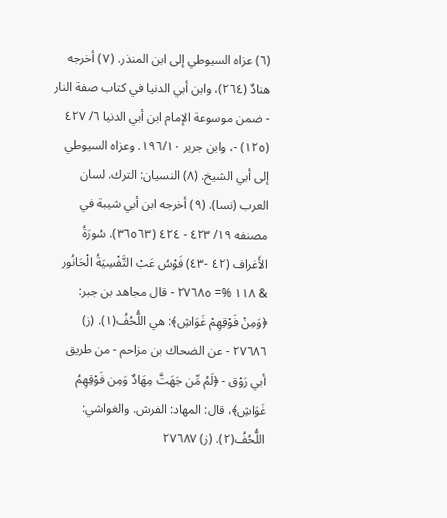(٦) عزاه السيوطي إلى ابن المنذر. (٧) أخرجه هنادٌ (٢٦٤)، وابن أبي الدنيا في كتاب صفة النار - ضمن موسوعة الإمام ابن أبي الدنيا ٦/ ٤٢٧ (١٢٥) -، وابن جرير ١٩٦/١٠. وعزاه السيوطي إلى أبي الشيخ. (٨) النسيان: الترك. لسان العرب (نسا). (٩) أخرجه ابن أبي شيبة في مصنفه ١٩/ ٤٢٣ - ٤٢٤ (٣٦٥٦٣). سُورَةُ الأَغراف (٤٢ -٤٣) فَوْسُ عَبْ التَّفْسِيَةُ الْحَانُور & ١١٨ %= ٢٧٦٨٥ - قال مجاهد بن جبر: ﴿وَمِنْ فَوْقِهِمْ غَوَاشِ﴾: هي اللُّحُفُ(١). (ز) ٢٧٦٨٦ - عن الضحاك بن مزاحم - من طريق أبي رَوْق - ﴿لَمُ مِّن جَهَتَّ مِهَادٌ وَمِن فَوْقِهِمُ غَوَاشِ﴾، قال: المهاد: الفرش. والغواشي: اللُّحُفُ(٢). (ز) ٢٧٦٨٧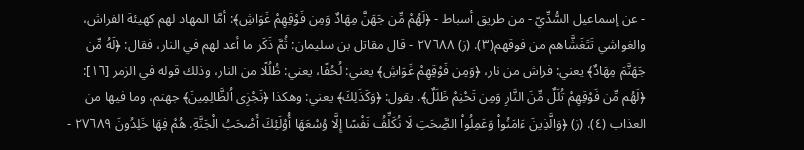- عن إسماعيل السُّدِّيّ - من طريق أسباط - ﴿لَهُمْ مِّن جَهَنَّ مِهَادٌ وَمِن فَوْقِهِمْ غَوَاشِ﴾: أمَّا المهاد لهم كهيئة الفراش، والغواشي تَتَغَشَّاهم من فوقهم(٣). (ز) ٢٧٦٨٨ - قال مقاتل بن سليمان: ثُمَّ ذَكَر ما أعد لهم في النار، فقال: ﴿لَهُ مِّن جَهَنَّمَ مِهَادٌ﴾ يعني: فراش من نار، ﴿وَمِن فَوْقِهِمْ غَوَاشِ﴾ يعني: لُحُفًا، يعني: ظُلُلًا من النار، وذلك قوله في الزمر [١٦]: ﴿لَهُم مِّن فَوْقِهِمْ تُلَلٌ مِّنَ النَّارِ وَمِن تَحْنِمْ ظَلَلٌ﴾. يقول: ﴿وَكَذَلِكَ﴾ يعني: وهكذا ﴿نَجْزِى اُلظَّالِمِينَ﴾ جهنم، وما فيها من العذاب (٤). (ز) ﴿وَالَّذِينَ ءَامَنُواْ وَعَمِلُواْ الصَِّحَتِ لَا نُكَلِّفُ نَفْسًا إِلَّا وُسْعَهَا أُوْلَئِكَ أَصْحَبُ الْجَنَّةِ. هُمْ فِهَا خَلِدُونَ ٢٧٦٨٩ -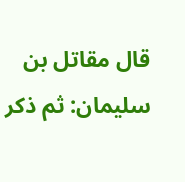قال مقاتل بن سليمان: ثم ذكر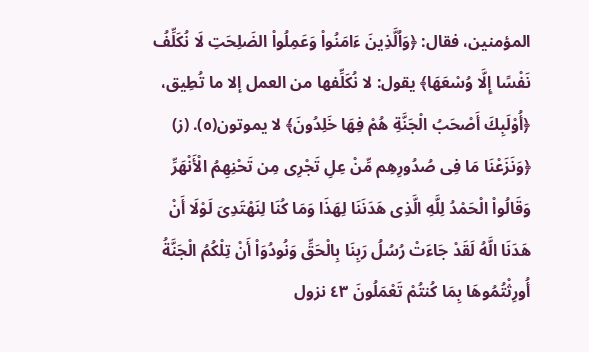المؤمنين، فقال: ﴿وَاُلَّذِينَ ءَامَنُواْ وَعَمِلُواْ الضَلِحَتِ لَا نُكَلِّفُ نَفْسًا إِلَّا وُسْعَهَا﴾ يقول: لا نُكَلِّفها من العمل إلا ما تُطِيق، ﴿أُوْلَبِكَ أَصْحَبُ الْجَنَّةِ هُمْ فِهَا خَلِدُونَ﴾ لا يموتون(٥). (ز) ﴿وَنَزَعْنَا مَا فِى صُدُورِهِم مِّنْ عِلِ تَجْرِى مِن تَحْنِهِمُ الْأَنْهَرِّ وَقَالُواْ الْحَمْدُ لِلَّهِ الَّذِى هَدَنَنَا لِهَذَا وَمَا كُنَا لِنَهْتَدِىَ لَوْلَا أَنْ هَدَنَا الَّهُ لَقَدْ جَاءَتْ رُسُلُ رَبِنَا بِالْحَقِّ وَنُودُوَاْ أَنْ تِلْكُمُ الْجَنَّةُ أُورِثْتُمُوهَا بِمَا كُنتُمْ تَعْمَلُونَ ٤٣ نزول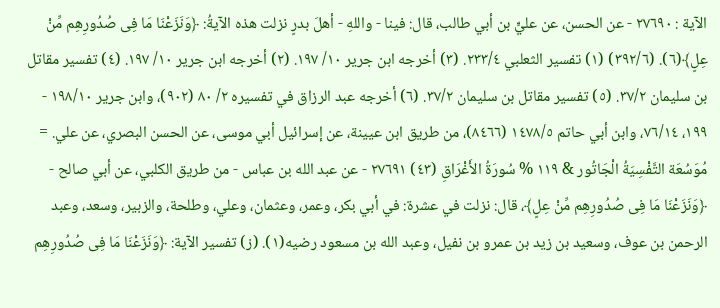الآية : ٢٧٦٩٠ - عن الحسن، عن عليٍّ بن أبي طالب، قال: فينا - واللهِ - أهلَ بدرٍ نزلت هذه الآيةُ: ﴿وَنَزَعْنَا مَا فِى صُدُورِهِم مِّنْ عِلٍ﴾(٦). (٣٩٢/٦) (١) تفسير الثعلبي ٢٣٣/٤. (٣) أخرجه ابن جرير ١٠/ ١٩٧. (٢) أخرجه ابن جرير ١٠/ ١٩٧. (٤) تفسير مقاتل بن سليمان ٣٧/٢. (٥) تفسير مقاتل بن سليمان ٣٧/٢. (٦) أخرجه عبد الرزاق في تفسيره ٢/ ٨٠ (٩٠٢)، وابن جرير ١٩٨/١٠ - ١٩٩، ٧٦/١٤، وابن أبي حاتم ١٤٧٨/٥ (٨٤٦٦)، من طريق ابن عيينة، عن إسرائيل أبي موسى، عن الحسن البصري، عن علي. = مُوَسُعَة التَّفْسِيَةُ الْجَاتُور & ١١٩ % سُورَةُ الأَغْرَاقِ (٤٣) ٢٧٦٩١ - عن عبد الله بن عباس - من طريق الكلبي، عن أبي صالح - ﴿وَنَزَعْنَا مَا فِى صُدُورِهِم مِّنْ عِلٍ﴾، قال: نزلت في عشرة: في أبي بكر، وعمر، وعثمان، وعلي، وطلحة، والزبير، وسعد، وعبد الرحمن بن عوف، وسعيد بن زيد بن عمرو بن نفيل، وعبد الله بن مسعود رضيه(١). (ز) تفسير الآية: ﴿وَنَزَعْنَا مَا فِى صُدُورِهِم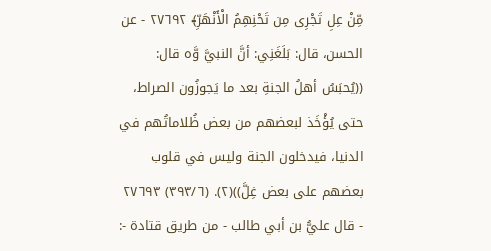مِّنْ عِلِ تَجْرِى مِن تَحْنِهِمُ الْأَنْهَرِّ﴾ ٢٧٦٩٢ - عن الحسن، قال: بَلَغَنِي: أنَّ النبيَّ وَّه قال: ((يُحبَسُ أهلُ الجنةِ بعد ما يَجوزُون الصراط، حتى يُؤْخَذ لبعضهم من بعض ظُلاماتُهم في الدنيا، فيدخلون الجنة وليس في قلوب بعضهم على بعض غِلَّ))(٢). (٣٩٣/٦) ٢٧٦٩٣ - قال عليُّ بن أبي طالب - من طريق قتادة -: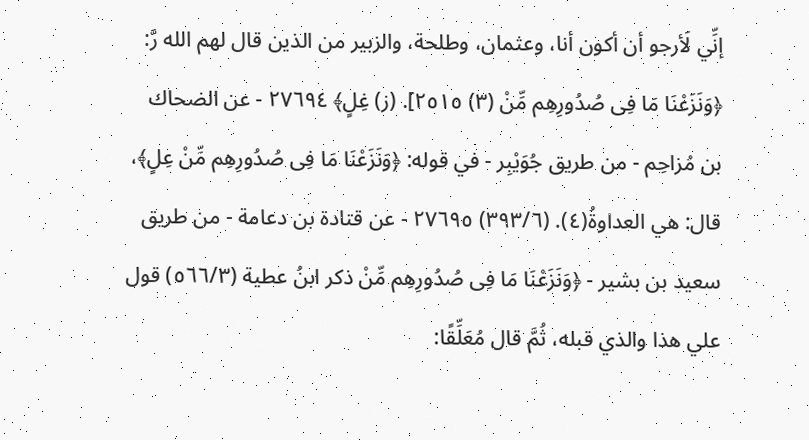إنِّي لَأرجو أن أكون أنا، وعثمان، وطلحة، والزبير من الذين قال لهم الله رَّ: ﴿وَنَزَعْنَا مَا فِى صُدُورِهِم مِّنْ (٣) ٢٥١٥]. (ز) غِلٍ﴾ ٢٧٦٩٤ - عن الضحاك بن مُزاحِم - من طريق جُوَيْبِر - في قوله: ﴿وَنَزَعْنَا مَا فِى صُدُورِهِم مِّنْ عِلٍ﴾، قال: هي العداوةُ(٤). (٣٩٣/٦) ٢٧٦٩٥ - عن قتادة بن دعامة - من طريق سعيد بن بشير - ﴿وَنَزَعْنَا مَا فِى صُدُورِهِم مِّنْ ذكر ابنُ عطية (٥٦٦/٣) قول علي هذا والذي قبله، ثُمَّ قال مُعَلِّقًا: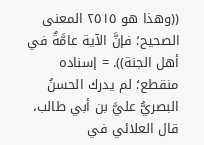((وهذا هو ٢٥١٥ المعنى الصحيح؛ فإنَّ الآية عامَّةٌ في أهل الجنة)). = إسناده منقطع؛ لم يدرك الحسنُ البصريُّ عليَّ بن أبي طالب، قال العلائي في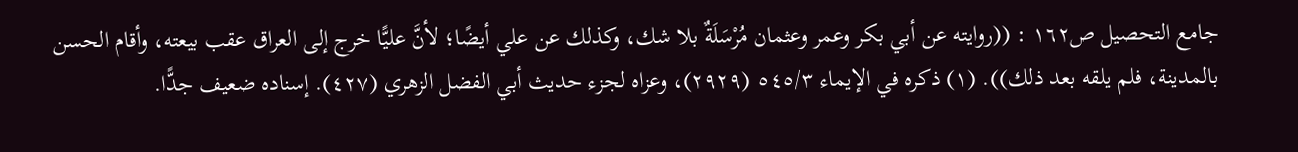جامع التحصيل ص١٦٢ : ((روايته عن أبي بكر وعمر وعثمان مُرْسَلَةٌ بلا شك، وكذلك عن علي أيضًا؛ لأنَّ عليًّا خرج إلى العراق عقب بيعته، وأقام الحسن بالمدينة، فلم يلقه بعد ذلك)). (١) ذكره في الإيماء ٥٤٥/٣ (٢٩٢٩)، وعزاه لجزء حديث أبي الفضل الزهري (٤٢٧). إسناده ضعيف جدًّا.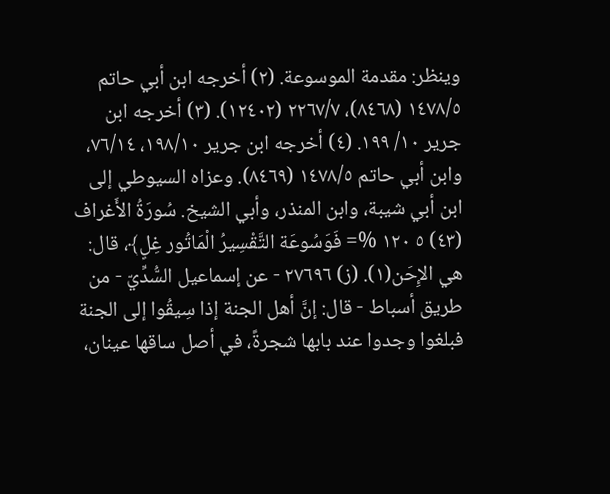وينظر: مقدمة الموسوعة. (٢) أخرجه ابن أبي حاتم ١٤٧٨/٥ (٨٤٦٨)، ٢٢٦٧/٧ (١٢٤٠٢). (٣) أخرجه ابن جرير ١٠/ ١٩٩. (٤) أخرجه ابن جرير ١٩٨/١٠، ٧٦/١٤، وابن أبي حاتم ١٤٧٨/٥ (٨٤٦٩). وعزاه السيوطي إلى ابن أبي شيبة، وابن المنذر، وأبي الشيخ. سُورَةُ الأَغراف (٤٣) ٥ ١٢٠ %= فَوَسُوعَة التَّقْسِيرُ الْمَاتُور غِلٍ﴾، قال: هي الإِحَن(١). (ز) ٢٧٦٩٦ - عن إسماعيل السُّدِّيّ - من طريق أسباط - قال: إنَّ أهل الجنة إذا سِيقُوا إلى الجنة فبلغوا وجدوا عند بابها شجرةً، في أصل ساقها عينان،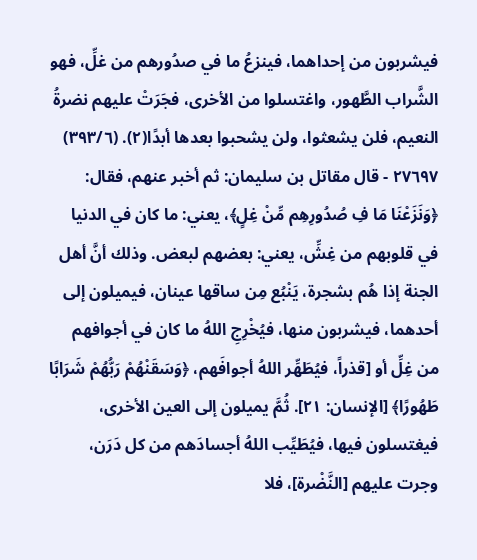فيشربون من إحداهما، فينزعُ ما في صدُورهم من غلِّ، فهو الشَّراب الطَّهور، واغتسلوا من الأخرى، فجَرَتْ عليهم نضرةُ النعيم، فلن يشعثوا، ولن يشحبوا بعدها أبدًا(٢). (٣٩٣/٦) ٢٧٦٩٧ - قال مقاتل بن سليمان: ثم أخبر عنهم، فقال: ﴿وَنَزَعْنَا مَا فِ صُدُورِهِم مِّنْ غِلٍ﴾، يعني: ما كان في الدنيا في قلوبهم من غِشِّ، يعني: بعضهم لبعض. وذلك أنَّ أهل الجنة إذا هُم بشجرة، يَنْبُع مِن ساقها عينان، فيميلون إلى أحدهما، فيشربون منها، فيُخْرِجِ اللهُ ما كان في أجوافهم من غِلِّ أو [قذراً، فيُطَهِّر اللهُ أجوافَهم، ﴿وَسَقَنْهُمْ رَبُّهُمْ شَرَابًا طَهُورًا﴾ [الإنسان: ٢١]. ثُمَّ يميلون إلى العين الأخرى، فيغتسلون فيها، فيُطَيِّب اللهُ أجسادَهم من كل دَرَن، وجرت عليهم [النَّضْرة]، فلا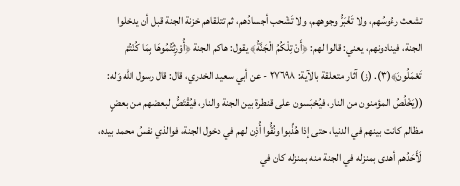تشعث رءُوسُهم، ولا تَغْبَرُّ وجوههم، ولا تَشْحب أجسادُهم، ثم تتلقاهم خزنة الجنة قبل أن يدخلوا الجنة، فينادونهم، يعني: قالوا لهم: ﴿أَنْ تِلْكُمُ الْجَنَّةُ﴾ يقول: هاكم الجنة ﴿أُوْرِثْتُمُوهَا بِمَا كُنْتُمْ تَعْمَلُونَ﴾(٣). (ز) آثار متعلقة بالآية: ٢٧٦٩٨ - عن أبي سعيد الخدري، قال: قال رسول الله وَله: ((يَخْلُصُ المؤمنون من النار، فيُحْبَسون على قنطرة بين الجنة والنار، فيُقْتَصُّ لبعضهم من بعضٍ مظالم كانت بينهم في الدنيا، حتى إذا هُذِّبوا ونُقُّوا أُذِن لهم في دخول الجنة، فوالذي نفسُ محمد بيده، لَأَحَدُهم أهدى بمنزله في الجنة منه بمنزله كان في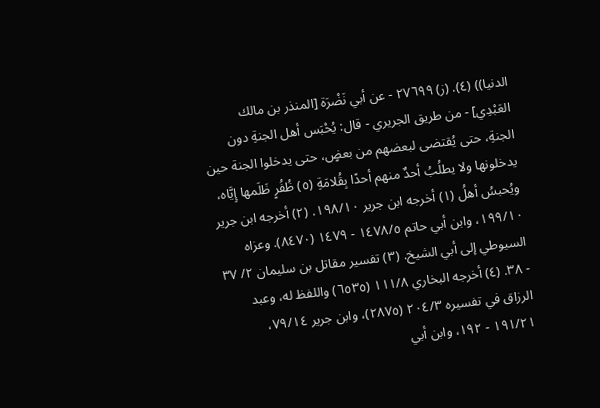الدنيا)) (٤). (ز) ٢٧٦٩٩ - عن أبي نَضْرَة [المنذر بن مالك العَبْدِي] - من طريق الجريري - قال: يُحْبَس أهل الجنةِ دون الجنةِ، حتى يُقتضى لبعضهم من بعضٍ، حتى يدخلوا الجنة حين يدخلونها ولا يطلُبُ أحدٌ منهم أحدًا بِقُلامَةِ (٥) ظُفُرٍ ظَلَمها إِيَّاه، ويُحبسُ أهلُ (١) أخرجه ابن جرير ١٩٨/١٠. (٢) أخرجه ابن جرير ١٩٩/١٠، وابن أبي حاتم ١٤٧٨/٥ - ١٤٧٩ (٨٤٧٠). وعزاه السيوطي إلى أبي الشيخ. (٣) تفسير مقاتل بن سليمان ٢/ ٣٧ - ٣٨. (٤) أخرجه البخاري ١١١/٨ (٦٥٣٥) واللفظ له، وعبد الرزاق في تفسيره ٢٠٤/٣ (٢٨٧٥)، وابن جرير ٧٩/١٤، ١٩١/٢١ - ١٩٢، وابن أبي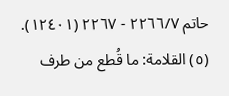حاتم ٢٢٦٦/٧ - ٢٢٦٧ (١٢٤٠١). (٥) القلامة: ما قُطع من طرف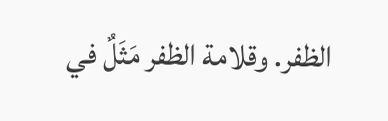الظفر. وقلامة الظفر مَثَلٌ في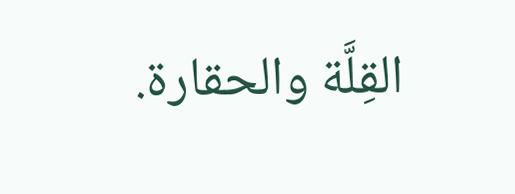القِلَّة والحقارة.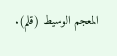المعجم الوسيط (قلم).